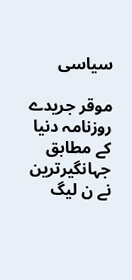سیاسی

موقر جریدے روزنامہ دنیا کے مطابق جہانگیرترین نے ن لیگ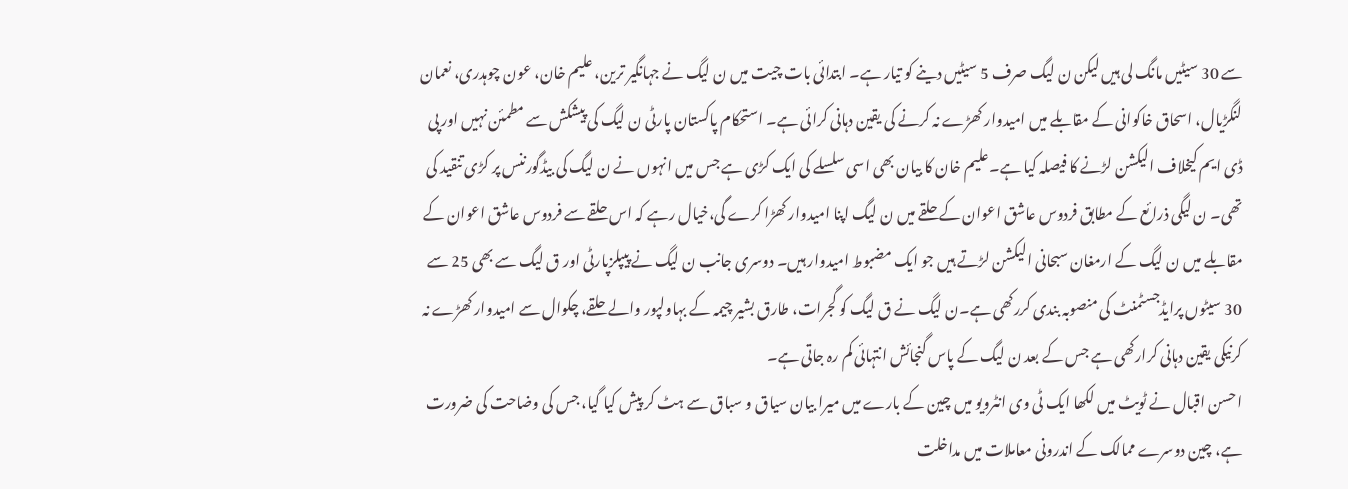سے 30 سیٹیں مانگ لی ہیں لیکن ن لیگ صرف 5 سیٹیں دینے کو تیار ہے۔ ابتدائی بات چیت میں ن لیگ نے جہانگیر ترین، علیم خان، عون چوہدری، نعمان لنگڑیال، اسحاق خاکوانی کے مقابلے میں امیدوار کھڑے نہ کرنے کی یقین دہانی کرائی ہے۔ استحکام پاکستان پارٹی ن لیگ کی پیشکش سے مطمئن نہیں اور پی ڈی ایم کیخلاف الیکشن لڑنے کا فیصلہ کیا ہے۔علیم خان کا بیان بھی اسی سلسلے کی ایک کڑی ہے جس میں انہوں نے ن لیگ کی بیڈگورننس پر کڑی تنقید کی تھی۔ ن لیگی ذرائع کے مطابق فردوس عاشق اعوان کے حلقے میں ن لیگ اپنا امیدوار کھڑا کرے گی،خیال رہے کہ اس حلقے سے فردوس عاشق اعوان کے مقابلے میں ن لیگ کے ارمغان سبحانی الیکشن لڑتے ہیں جو ایک مضبوط امیدوار ہیں۔ دوسری جانب ن لیگ نے پیپلزپارٹی اور ق لیگ سے بھی 25 سے 30 سیٹوں پرایڈجسٹمنٹ کی منصوبہ بندی کررکھی ہے۔ن لیگ نے ق لیگ کو گجرات، طارق بشیر چیمہ کے بہاولپور والے حلقے، چکوال سے امیدوار کھڑے نہ کرنیکی یقین دہانی کرارکھی ہے جس کے بعد ن لیگ کے پاس گنجائش انتہائی کم رہ جاتی ہے۔
احسن اقبال نے ٹویٹ میں لکھا ایک ٹی وی انٹرویو میں چین کے بارے میں میرا بیان سیاق و سباق سے ہٹ کر پیش کیا گیا، جس کی وضاحت کی ضرورت ہے، چین دوسرے ممالک کے اندرونی معاملات میں مداخلت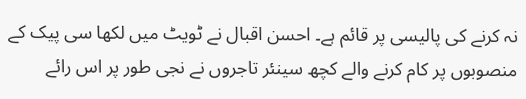نہ کرنے کی پالیسی پر قائم ہے۔ احسن اقبال نے ٹویٹ میں لکھا سی پیک کے منصوبوں پر کام کرنے والے کچھ سینئر تاجروں نے نجی طور پر اس رائے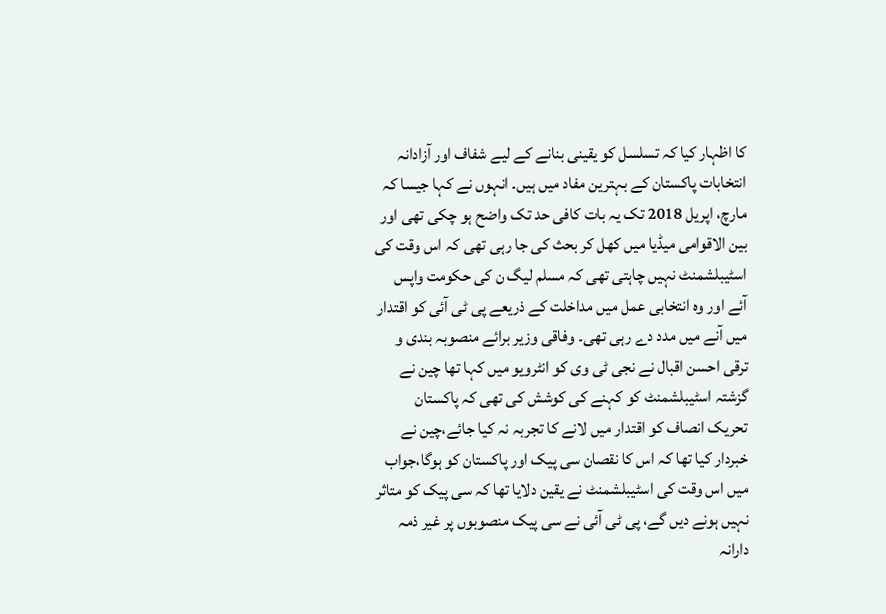کا اظہار کیا کہ تسلسل کو یقینی بنانے کے لیے شفاف اور آزادانہ انتخابات پاکستان کے بہترین مفاد میں ہیں۔ انہوں نے کہا جیسا کہ مارچ، اپریل 2018 تک یہ بات کافی حد تک واضح ہو چکی تھی اور بین الاقوامی میڈیا میں کھل کر بحث کی جا رہی تھی کہ اس وقت کی اسٹیبلشمنٹ نہیں چاہتی تھی کہ مسلم لیگ ن کی حکومت واپس آئے اور وہ انتخابی عمل میں مداخلت کے ذریعے پی ٹی آئی کو اقتدار میں آنے میں مدد دے رہی تھی۔ وفاقی وزیر برائے منصوبہ بندی و ترقی احسن اقبال نے نجی ٹی وی کو انٹرویو میں کہا تھا چین نے گزشتہ اسٹیبلشمنٹ کو کہنے کی کوشش کی تھی کہ پاکستان تحریک انصاف کو اقتدار میں لانے کا تجربہ نہ کیا جائے،چین نے خبردار کیا تھا کہ اس کا نقصان سی پیک اور پاکستان کو ہوگا،جواب میں اس وقت کی اسٹیبلشمنٹ نے یقین دلایا تھا کہ سی پیک کو متاثر نہیں ہونے دیں گے، پی ٹی آئی نے سی پیک منصوبوں پر غیر ذمہ دارانہ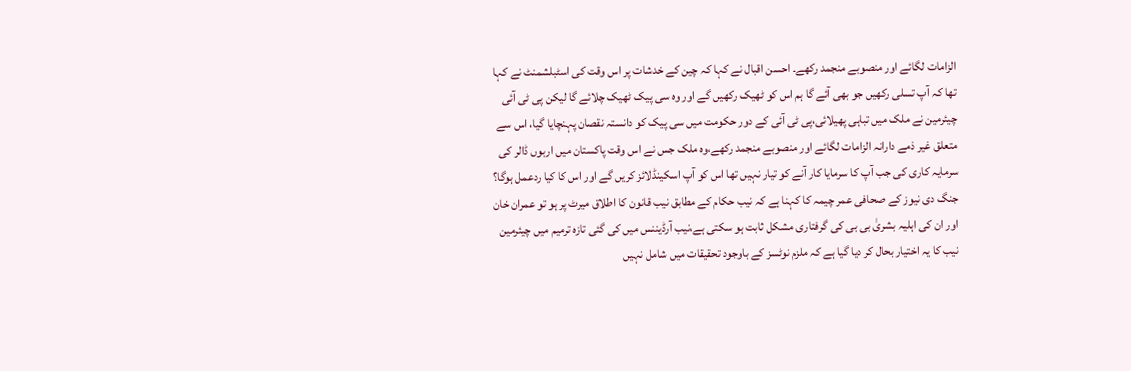الزامات لگائے اور منصوبے منجمد رکھے۔ احسن اقبال نے کہا کہ چین کے خدشات پر اس وقت کی اسٹبلشمنٹ نے کہا تھا کہ آپ تسلی رکھیں جو بھی آئے گا ہم اس کو ٹھیک رکھیں گے اور وہ سی پیک ٹھیک چلائے گا لیکن پی ٹی آئی چیئرمین نے ملک میں تباہی پھیلائی،پی ٹی آئی کے دور حکومت میں سی پیک کو دانستہ نقصان پہنچایا گیا، اس سے متعلق غیر ذمے دارانہ الزامات لگائے اور منصوبے منجمد رکھے،وہ ملک جس نے اس وقت پاکستان میں اربوں ڈالر کی سرمایہ کاری کی جب آپ کا سرمایا کار آنے کو تیار نہیں تھا اس کو آپ اسکینڈلائز کریں گے اور اس کا کیا ردعمل ہوگا؟
جنگ دی نیوز کے صحافی عمر چیمہ کا کہنا ہے کہ نیب حکام کے مطابق نیب قانون کا اطلاق میرٹ پر ہو تو عمران خان اور ان کی اہلیہ بشریٰ بی بی کی گرفتاری مشکل ثابت ہو سکتی ہے،نیب آرڈیننس میں کی گئی تازہ ترمیم میں چیئرمین نیب کا یہ اختیار بحال کر دیا گیا ہے کہ ملزم نوٹسز کے باوجود تحقیقات میں شامل نہیں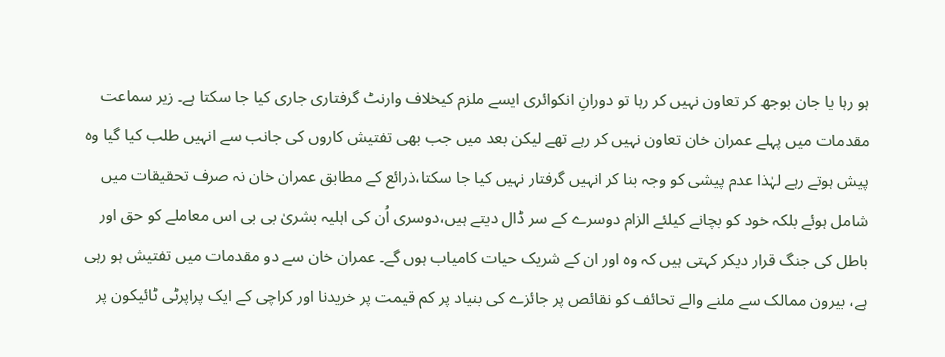ہو رہا یا جان بوجھ کر تعاون نہیں کر رہا تو دورانِ انکوائری ایسے ملزم کیخلاف وارنٹ گرفتاری جاری کیا جا سکتا ہے۔ زیر سماعت مقدمات میں پہلے عمران خان تعاون نہیں کر رہے تھے لیکن بعد میں جب بھی تفتیش کاروں کی جانب سے انہیں طلب کیا گیا وہ پیش ہوتے رہے لہٰذا عدم پیشی کو وجہ بنا کر انہیں گرفتار نہیں کیا جا سکتا،ذرائع کے مطابق عمران خان نہ صرف تحقیقات میں شامل ہوئے بلکہ خود کو بچانے کیلئے الزام دوسرے کے سر ڈال دیتے ہیں،دوسری اُن کی اہلیہ بشریٰ بی بی اس معاملے کو حق اور باطل کی جنگ قرار دیکر کہتی ہیں کہ وہ اور ان کے شریک حیات کامیاب ہوں گے۔ عمران خان سے دو مقدمات میں تفتیش ہو رہی ہے، بیرون ممالک سے ملنے والے تحائف کو نقائص پر جائزے کی بنیاد پر کم قیمت پر خریدنا اور کراچی کے ایک پراپرٹی ٹائیکون پر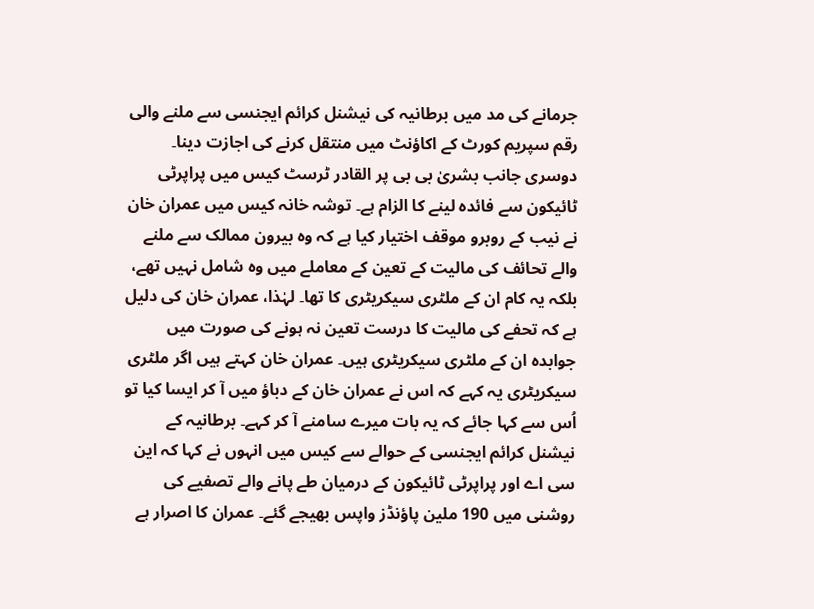جرمانے کی مد میں برطانیہ کی نیشنل کرائم ایجنسی سے ملنے والی رقم سپریم کورٹ کے اکاؤنٹ میں منتقل کرنے کی اجازت دینا۔ دوسری جانب بشریٰ بی بی پر القادر ٹرسٹ کیس میں پراپرٹی ٹائیکون سے فائدہ لینے کا الزام ہے۔ توشہ خانہ کیس میں عمران خان نے نیب کے روبرو موقف اختیار کیا ہے کہ وہ بیرون ممالک سے ملنے والے تحائف کی مالیت کے تعین کے معاملے میں وہ شامل نہیں تھے، بلکہ یہ کام ان کے ملٹری سیکریٹری کا تھا۔ لہٰذا، عمران خان کی دلیل ہے کہ تحفے کی مالیت کا درست تعین نہ ہونے کی صورت میں جوابدہ ان کے ملٹری سیکریٹری ہیں۔ عمران خان کہتے ہیں اگر ملٹری سیکریٹری یہ کہے کہ اس نے عمران خان کے دباؤ میں آ کر ایسا کیا تو اُس سے کہا جائے کہ یہ بات میرے سامنے آ کر کہے۔ برطانیہ کے نیشنل کرائم ایجنسی کے حوالے سے کیس میں انہوں نے کہا کہ این سی اے اور پراپرٹی ٹائیکون کے درمیان طے پانے والے تصفیے کی روشنی میں 190 ملین پاؤنڈز واپس بھیجے گئے۔ عمران کا اصرار ہے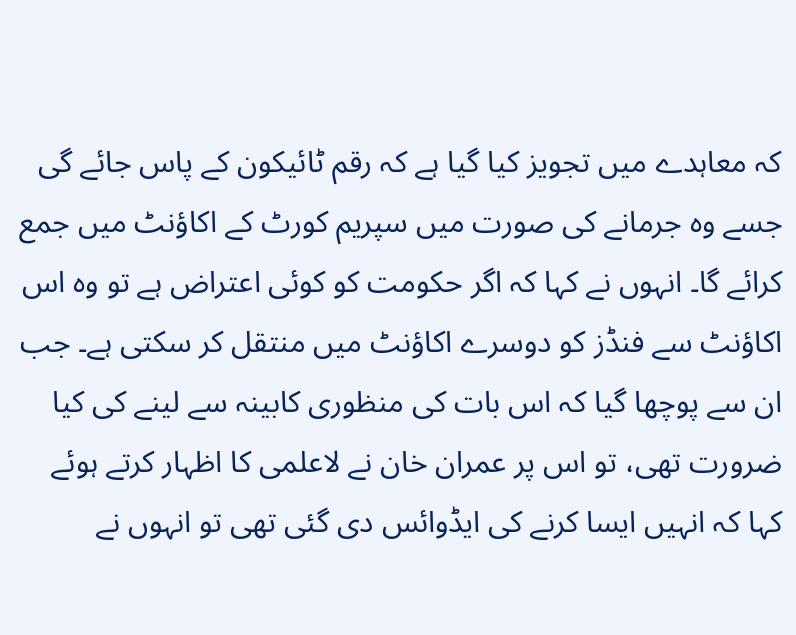کہ معاہدے میں تجویز کیا گیا ہے کہ رقم ٹائیکون کے پاس جائے گی جسے وہ جرمانے کی صورت میں سپریم کورٹ کے اکاؤنٹ میں جمع کرائے گا۔ انہوں نے کہا کہ اگر حکومت کو کوئی اعتراض ہے تو وہ اس اکاؤنٹ سے فنڈز کو دوسرے اکاؤنٹ میں منتقل کر سکتی ہے۔ جب ان سے پوچھا گیا کہ اس بات کی منظوری کابینہ سے لینے کی کیا ضرورت تھی، تو اس پر عمران خان نے لاعلمی کا اظہار کرتے ہوئے کہا کہ انہیں ایسا کرنے کی ایڈوائس دی گئی تھی تو انہوں نے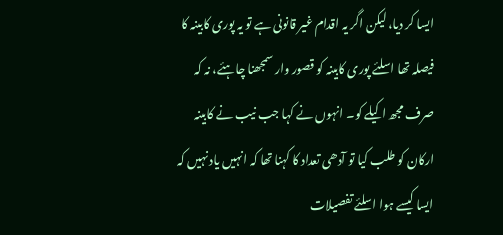ایسا کر دیا، لیکن اگر یہ اقدام غیر قانونی ہے تو یہ پوری کابینہ کا فیصلہ تھا اسلئے پوری کابینہ کو قصور وار سمجھنا چاہئے، نہ کہ صرف مجھ اکیلے کو۔ انہوں نے کہا جب نیب نے کابینہ ارکان کو طلب کیا تو آدھی تعداد کا کہنا تھا کہ انہیں یاد نہیں کہ ایسا کیسے ہوا اسلئے تفصیلات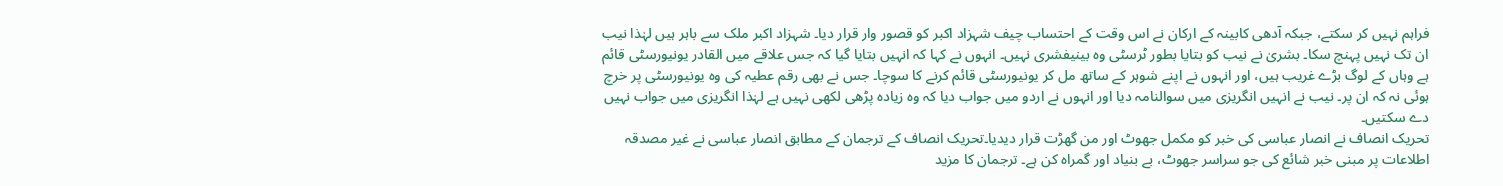فراہم نہیں کر سکتے، جبکہ آدھی کابینہ کے ارکان نے اس وقت کے احتساب چیف شہزاد اکبر کو قصور وار قرار دیا۔ شہزاد اکبر ملک سے باہر ہیں لہٰذا نیب ان تک نہیں پہنچ سکا۔ بشریٰ نے نیب کو بتایا بطور ٹرسٹی وہ بینیفشری نہیں۔ انہوں نے کہا کہ انہیں بتایا گیا کہ جس علاقے میں القادر یونیورسٹی قائم ہے وہاں کے لوگ بڑے غریب ہیں، اور انہوں نے اپنے شوہر کے ساتھ مل کر یونیورسٹی قائم کرنے کا سوچا۔ جس نے بھی رقم عطیہ کی وہ یونیورسٹی پر خرچ ہوئی نہ کہ ان پر۔ نیب نے انہیں انگریزی میں سوالنامہ دیا اور انہوں نے اردو میں جواب دیا کہ وہ زیادہ پڑھی لکھی نہیں ہے لہٰذا انگریزی میں جواب نہیں دے سکتیں۔
تحریک انصاف نے انصار عباسی کی خبر کو مکمل جھوٹ اور من گھڑت قرار دیدیا۔تحریک انصاف کے ترجمان کے مطابق انصار عباسی نے غیر مصدقہ اطلاعات پر مبنی خبر شائع کی جو سراسر جھوٹ، بے بنیاد اور گمراہ کن ہے۔ ترجمان کا مزید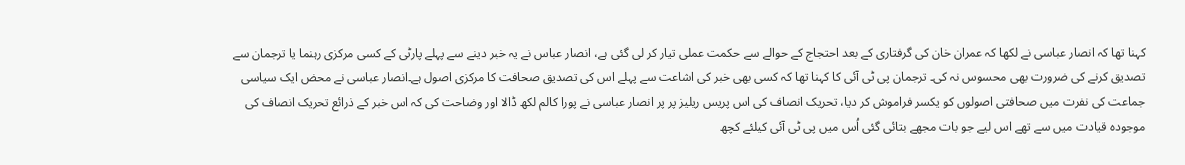کہنا تھا کہ انصار عباسی نے لکھا کہ عمران خان کی گرفتاری کے بعد احتجاج کے حوالے سے حکمت عملی تیار کر لی گئی ہے، انصار عباس نے یہ خبر دینے سے پہلے پارٹی کے کسی مرکزی رہنما یا ترجمان سے تصدیق کرنے کی ضرورت بھی محسوس نہ کی۔ ترجمان پی ٹی آئی کا کہنا تھا کہ کسی بھی خبر کی اشاعت سے پہلے اس کی تصدیق صحافت کا مرکزی اصول ہے۔انصار عباسی نے محض ایک سیاسی جماعت کی نفرت میں صحافتی اصولوں کو یکسر فراموش کر دیا، تحریک انصاف کی اس پریس ریلیز پر پر انصار عباسی نے پورا کالم لکھ ڈالا اور وضاحت کی کہ اس خبر کے ذرائع تحریک انصاف کی موجودہ قیادت میں سے تھے اس لیے جو بات مجھے بتائی گئی اُس میں پی ٹی آئی کیلئے کچھ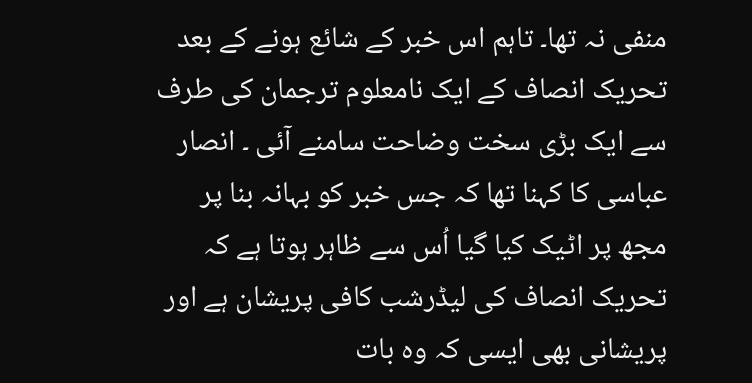منفی نہ تھا۔ تاہم اس خبر کے شائع ہونے کے بعد تحریک انصاف کے ایک نامعلوم ترجمان کی طرف سے ایک بڑی سخت وضاحت سامنے آئی ۔ انصار عباسی کا کہنا تھا کہ جس خبر کو بہانہ بنا پر مجھ پر اٹیک کیا گیا اُس سے ظاہر ہوتا ہے کہ تحریک انصاف کی لیڈرشب کافی پریشان ہے اور پریشانی بھی ایسی کہ وہ بات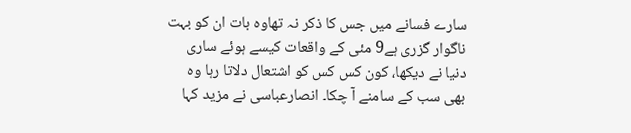سارے فسانے میں جس کا ذکر نہ تھاوہ بات ان کو بہت ناگوار گزری ہے9 مئی کے واقعات کیسے ہوئے ساری دنیا نے دیکھا، کون کس کس کو اشتعال دلاتا رہا وہ بھی سب کے سامنے آ چکا۔ انصارعباسی نے مزید کہا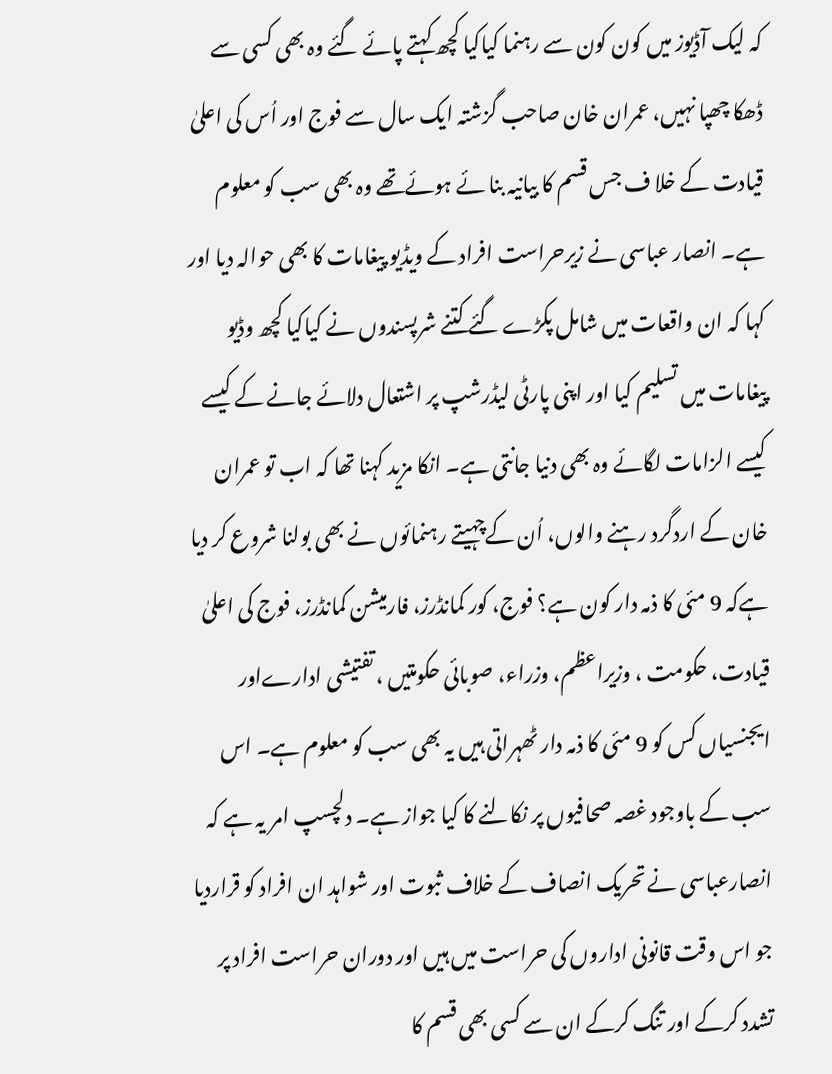کہ لیک آڈیوز میں کون کون سے رہنما کیاکیا کچھ کہتے پائے گئے وہ بھی کسی سے ڈھکا چھپا نہیں، عمران خان صاحب گزشتہ ایک سال سے فوج اور اُس کی اعلیٰ قیادت کے خلا ف جس قسم کا بیانیہ بنا ئے ہوئےتھے وہ بھی سب کو معلوم ہے۔ انصار عباسی نے زیرحراست افراد کے ویڈیو پیغامات کا بھی حوالہ دیا اور کہا کہ ان واقعات میں شامل پکڑے گئے کتنے شرپسندوں نے کیاکیا کچھ وڈیو پیغامات میں تسلیم کیا اور اپنی پارٹی لیڈرشپ پر اشتعال دلائے جانے کے کیسے کیسے الزامات لگائے وہ بھی دنیا جانتی ہے۔ انکا مزید کہنا تھا کہ اب تو عمران خان کے اردگرد رہنے والوں، اُن کےچہیتے رہنمائوں نے بھی بولنا شروع کر دیا ہےکہ 9 مئی کا ذمہ دار کون ہے؟ فوج، کور کمانڈرز، فارمیشن کمانڈرز، فوج کی اعلیٰ قیادت، حکومت ، وزیراعظم، وزراء، صوبائی حکومتیں ، تفتیشی ادارےاور ایجنسیاں کس کو 9 مئی کا ذمہ دار ٹھہراتی ہیں یہ بھی سب کو معلوم ہے۔ اس سب کے باوجود غصہ صحافیوں پر نکالنے کا کیا جواز ہے۔ دلچسپ امر یہ ہے کہ انصارعباسی نے تحریک انصاف کے خلاف ثبوت اور شواہد ان افراد کو قراردیا جو اس وقت قانونی اداروں کی حراست میں ہیں اور دوران حراست افراد پر تشدد کرکے اور تنگ کرکے ان سے کسی بھی قسم کا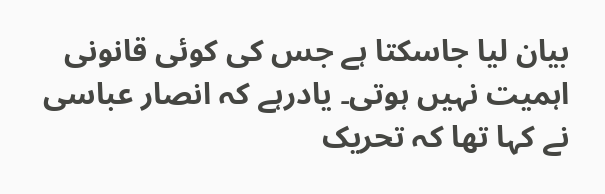بیان لیا جاسکتا ہے جس کی کوئی قانونی اہمیت نہیں ہوتی۔ یادرہے کہ انصار عباسی نے کہا تھا کہ تحریک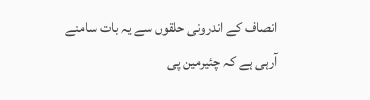انصاف کے اندرونی حلقوں سے یہ بات سامنے آرہی ہے کہ چئیرمین پی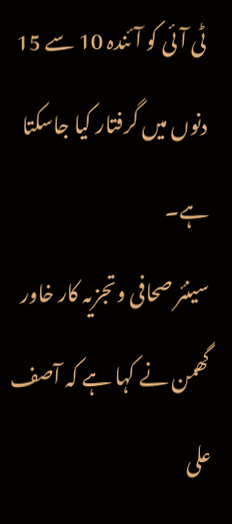ٹی آئی کو آئندہ 10 سے 15 دنوں میں گرفتار کیا جاسکتا ہے۔
سینئر صحافی وتجزیہ کار خاور گھمن نے کہا ہے کہ آصف علی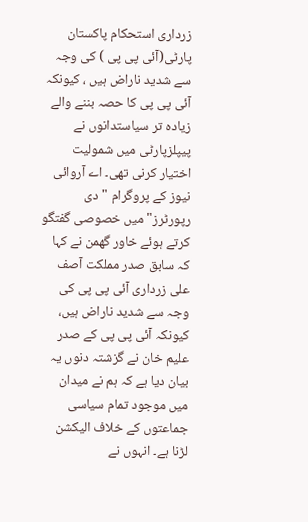زرداری استحکام پاکستان پارٹی(آئی پی پی ) کی وجہ سے شدید ناراض ہیں ، کیونکہ آئی پی پی کا حصہ بننے والے زیادہ تر سیاستدانوں نے پیپلزپارٹی میں شمولیت اختیار کرنی تھی۔ اے آروائی نیوز کے پروگرام "دی رپورٹرز" میں خصوصی گفتگو کرتے ہوئے خاور گھمن نے کہا کہ سابق صدر مملکت آصف علی زرداری آئی پی پی کی وجہ سے شدید ناراض ہیں، کیونکہ آئی پی پی کے صدر علیم خان نے گزشتہ دنوں یہ بیان دیا ہے کہ ہم نے میدان میں موجود تمام سیاسی جماعتوں کے خلاف الیکشن لڑنا ہے۔ انہوں نے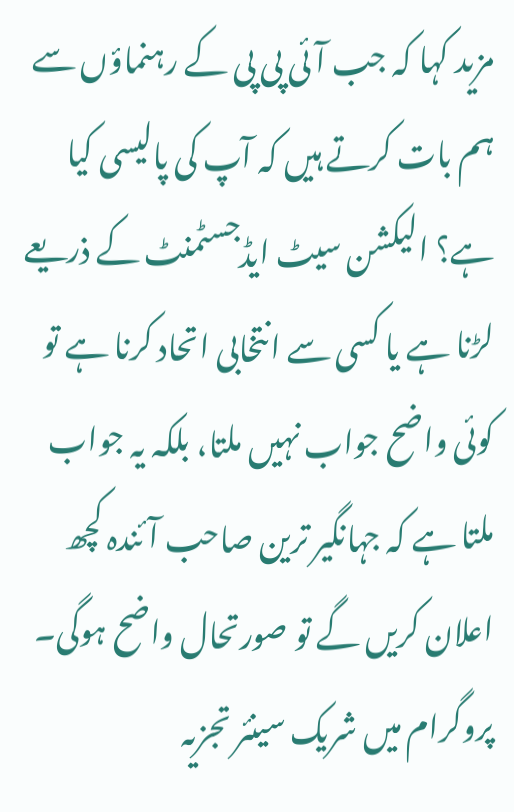مزید کہا کہ جب آئی پی پی کے رہنماؤں سے ہم بات کرتے ہیں کہ آپ کی پالیسی کیا ہے؟ الیکشن سیٹ ایڈجسٹمنٹ کے ذریعے لڑنا ہے یا کسی سے انتخابی اتحاد کرنا ہے تو کوئی واضح جواب نہیں ملتا، بلکہ یہ جواب ملتا ہے کہ جہانگیر ترین صاحب آئندہ کچھ اعلان کریں گے تو صورتحال واضح ہوگی۔ پروگرام میں شریک سینئر تجزیہ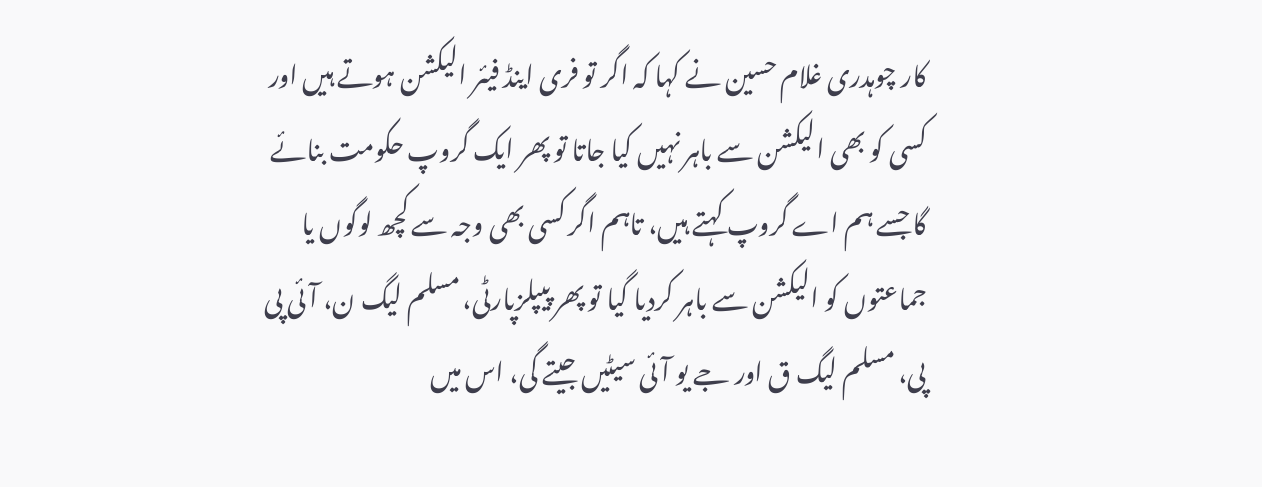کار چوہدری غلام حسین نے کہا کہ اگر تو فری اینڈ فیئر الیکشن ہوتے ہیں اور کسی کو بھی الیکشن سے باہر نہیں کیا جاتا تو پھر ایک گروپ حکومت بنائے گا جسے ہم اے گروپ کہتے ہیں، تاہم اگر کسی بھی وجہ سے کچھ لوگوں یا جماعتوں کو الیکشن سے باہر کردیا گیا تو پھر پیپلزپارٹی، مسلم لیگ ن، آئی پی پی، مسلم لیگ ق اور جے یو آئی سیٹیں جیتے گی، اس میں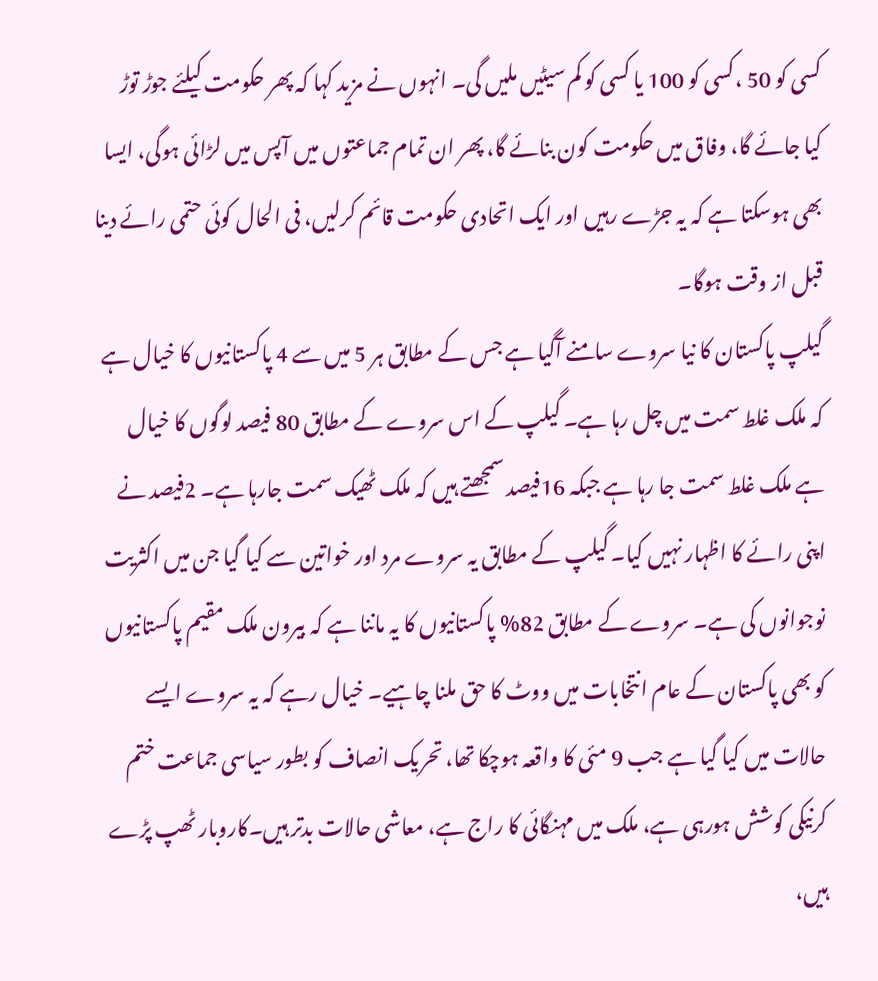کسی کو 50 ،کسی کو 100 یا کسی کو کم سیٹیں ملیں گی۔ انہوں نے مزید کہا کہ پھر حکومت کیلئے جوڑ توڑ کیا جائے گا، وفاق میں حکومت کون بنائے گا، پھر ان تمام جماعتوں میں آپس میں لڑائی ہوگی، ایسا بھی ہوسکتا ہے کہ یہ جڑے رہیں اور ایک اتحادی حکومت قائم کرلیں، فی الحال کوئی حتمی رائے دینا قبل از وقت ہوگا۔
گیلپ پاکستان کا نیا سروے سامنے آگیا ہے جس کے مطابق ہر 5 میں سے 4 پاکستانیوں کا خیال ہے کہ ملک غلط سمت میں چل رہا ہے۔ گیلپ کے اس سروے کے مطابق 80 فیصد لوگوں کا خیال ہے ملک غلط سمت جا رہا ہے جبکہ 16فیصد سمجھتے ہیں کہ ملک ٹھیک سمت جارہا ہے۔ 2فیصد نے اپنی رائے کا اظہار نہیں کیا۔ گیلپ کے مطابق یہ سروے مرد اور خواتین سے کیا گیا جن میں اکثریت نوجوانوں کی ہے۔ سروے کے مطابق 82% پاکستانیوں کا یہ ماننا ہے کہ بیرون ملک مقیم پاکستانیوں کو بھی پاکستان کے عام انتخابات میں ووٹ کا حق ملنا چاہیے۔ خیال رہے کہ یہ سروے ایسے حالات میں کیا گیا ہے جب 9 مئی کا واقعہ ہوچکا تھا، تحریک انصاف کو بطور سیاسی جماعت ختم کرنیکی کوشش ہورہی ہے، ملک میں مہنگائی کا راج ہے، معاشی حالات بدتر ہیں۔کاروبار ٹھپ پڑے ہیں،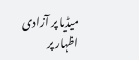میڈیا پر آزادی اظہار پر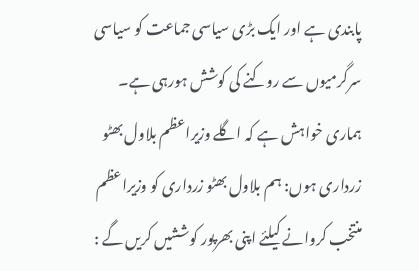پابندی ہے اور ایک بڑی سیاسی جماعت کو سیاسی سرگرمیوں سے روکنے کی کوشش ہورہی ہے۔
ہماری خواہش ہے کہ اگلے وزیراعظم بلاول بھٹو زرداری ہوں: ہم بلاول بھٹو زرداری کو وزیراعظم منتخب کروانے کیلئے اپنی بھرپور کوششیں کریں گے :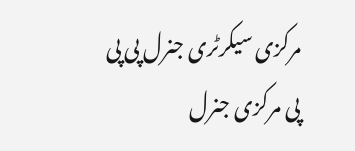مرکزی سیکرٹری جنرل پی پی پی مرکزی جنرل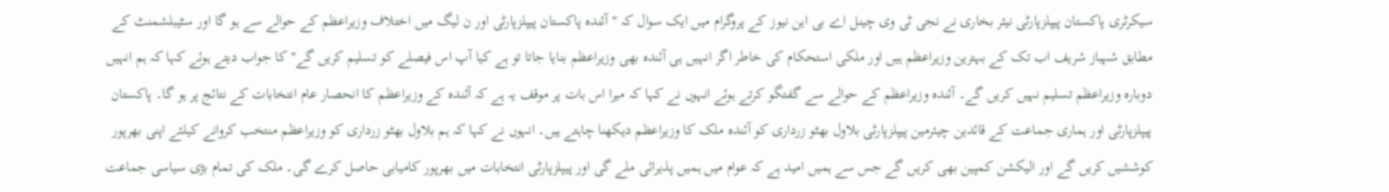سیکرٹری پاکستان پیپلزپارٹی نیئر بخاری نے نجی ٹی وی چینل اے بی این نیوز کے پروگرام میں ایک سوال کہ "آئندہ پاکستان پیپلزپارٹی اور ن لیگ میں اختلاف وزیراعظم کے حوالے سے ہو گا اور سٹیبلشمنٹ کے مطابق شہباز شریف اب تک کے بہترین وزیراعظم ہیں اور ملکی استحکام کی خاطر اگر انہیں ہی آئندہ بھی وزیراعظم بنایا جاتا تو ہے کیا آپ اس فیصلے کو تسلیم کریں گے" کا جواب دیتے ہوئے کہا کہ ہم انہیں دوبارہ وزیراعظم تسلیم نہیں کریں گے۔ آئندہ وزیراعظم کے حوالے سے گفتگو کرتے ہوئے انہوں نے کہا کہ میرا اس بات پر موقف یہ ہے کہ آئندہ کے وزیراعظم کا انحصار عام انتخابات کے نتائج پر ہو گا۔ پاکستان پیپلزپارٹی اور ہماری جماعت کے قائدین چیئرمین پیپلزپارٹی بلاول بھٹو زرداری کو آئندہ ملک کا وزیراعظم دیکھنا چاہتے ہیں۔ انہوں نے کہا کہ ہم بلاول بھٹو زرداری کو وزیراعظم منتخب کروانے کیلئے اپنی بھرپور کوششیں کریں گے اور الیکشن کمپین بھی کریں گے جس سے ہمیں امید ہے کہ عوام میں ہمیں پذیرائی ملے گی اور پیپلزپارٹی انتخابات میں بھرپور کامیابی حاصل کرے گی۔ ملک کی تمام بڑی سیاسی جماعت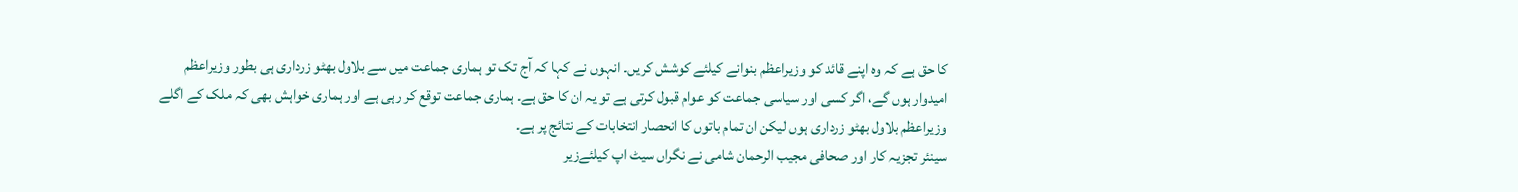کا حق ہے کہ وہ اپنے قائد کو وزیراعظم بنوانے کیلئے کوشش کریں۔ انہوں نے کہا کہ آج تک تو ہماری جماعت میں سے بلاول بھٹو زرداری ہی بطور وزیراعظم امیدوار ہوں گے، اگر کسی اور سیاسی جماعت کو عوام قبول کرتی ہے تو یہ ان کا حق ہے۔ ہماری جماعت توقع کر رہی ہے اور ہماری خواہش بھی کہ ملک کے اگلے وزیراعظم بلاول بھٹو زرداری ہوں لیکن ان تمام باتوں کا انحصار انتخابات کے نتائج پر ہے۔
سینئر تجزیہ کار اور صحافی مجیب الرحمان شامی نے نگراں سیٹ اپ کیلئےزیر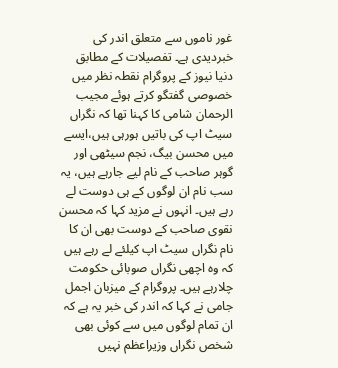غور ناموں سے متعلق اندر کی خبردیدی ہے۔ تفصیلات کے مطابق دنیا نیوز کے پروگرام نقطہ نظر میں خصوصی گفتگو کرتے ہوئے مجیب الرحمان شامی کا کہنا تھا کہ نگراں سیٹ اپ کی باتیں ہورہی ہیں،ایسے میں محسن بیگ، نجم سیٹھی اور گوہر صاحب کے نام لیے جارہے ہیں، یہ سب نام ان لوگوں کے ہی دوست لے رہے ہیں۔ انہوں نے مزید کہا کہ محسن نقوی صاحب کے دوست بھی ان کا نام نگراں سیٹ اپ کیلئے لے رہے ہیں کہ وہ اچھی نگراں صوبائی حکومت چلارہے ہیں۔ پروگرام کے میزبان اجمل جامی نے کہا کہ اندر کی خبر یہ ہے کہ ان تمام لوگوں میں سے کوئی بھی شخص نگراں وزیراعظم نہیں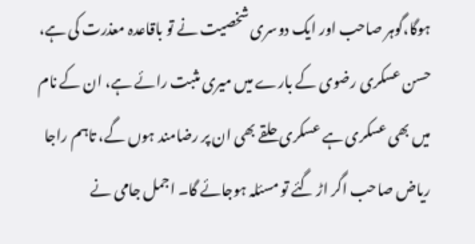ہوگا،گوہر صاحب اور ایک دوسری شخصیت نے تو باقاعدہ معذرت کی ہے، حسن عسکری رضوی کے بارے میں میری مثبت رائے ہے، ان کے نام میں بھی عسکری ہے عسکری حلقے بھی ان پر رضامند ہوں گے، تاہم راجا ریاض صاحب اگر اڑ گئے تو مسئلہ ہوجائے گا۔ اجمل جامی نے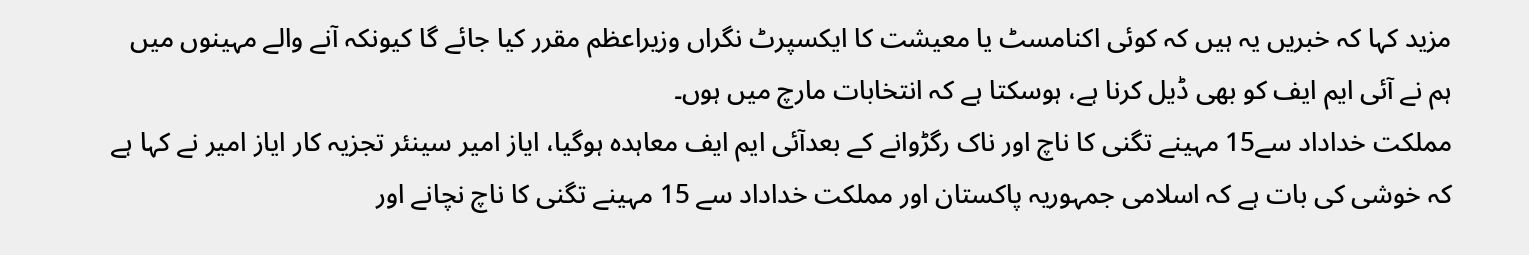مزید کہا کہ خبریں یہ ہیں کہ کوئی اکنامسٹ یا معیشت کا ایکسپرٹ نگراں وزیراعظم مقرر کیا جائے گا کیونکہ آنے والے مہینوں میں ہم نے آئی ایم ایف کو بھی ڈیل کرنا ہے، ہوسکتا ہے کہ انتخابات مارچ میں ہوں۔
مملکت خداداد سے15 مہینے تگنی کا ناچ اور ناک رگڑوانے کے بعدآئی ایم ایف معاہدہ ہوگیا، ایاز امیر سینئر تجزیہ کار ایاز امیر نے کہا ہے کہ خوشی کی بات ہے کہ اسلامی جمہوریہ پاکستان اور مملکت خداداد سے 15 مہینے تگنی کا ناچ نچانے اور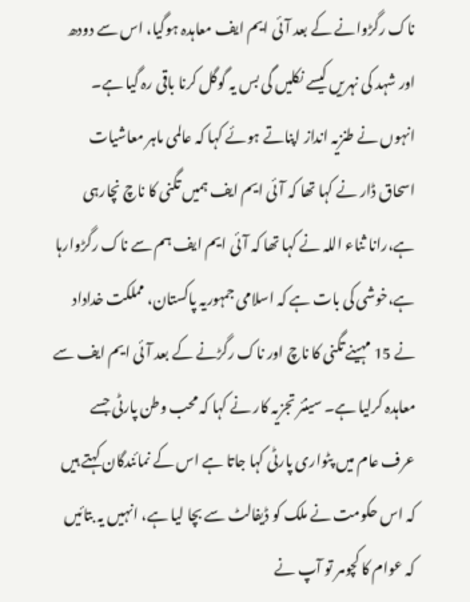ناک رگڑوانے کے بعد آئی ایم ایف معاہدہ ہوگیا، اس سے دودھ اور شہد کی نہریں کیسے نکلیں گی بس یہ گوگل کرنا باقی رہ گیا ہے۔ انہوں نے طنزیہ انداز اپناتے ہوئے کہا کہ عالمی ماہر معاشیات اسحاق ڈار نے کہا تھا کہ آئی ایم ایف ہمیں تگنی کا ناچ نچارہی ہے،رانا ثناء اللہ نے کہا تھا کہ آئی ایم ایف ہم سے ناک رگڑوارہا ہے،خوشی کی بات ہے کہ اسلامی جمہوریہ پاکستان، مملکت خداداد نے 15 مہینے تگنی کا ناچ اور ناک رگڑنے کے بعد آئی ایم ایف سے معاہدہ کرلیا ہے۔ سینئر تجزیہ کار نے کہا کہ محب وطن پارٹی جسے عرف عام میں پٹواری پارٹی کہا جاتا ہے اس کے نمائندگان کہتے ہیں کہ اس حکومت نے ملک کو ڈیفالٹ سے بچا لیا ہے، انہیں یہ بتائیں کہ عوام کا کچومر تو آپ نے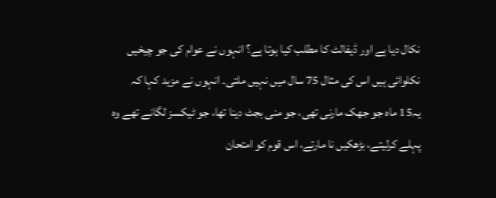نکال دیا ہے اور ڈیفالٹ کا مطلب کیا ہوتا ہے؟ انہوں نے عوام کی جو چیخیں نکلوائی ہیں اس کی مثال 75 سال میں نہیں ملتی۔ انہوں نے مزید کہا کہ یہ15 ماہ جو جھک مارنی تھی، جو منی بجٹ دینا تھا، جو ٹیکسز لگانے تھے وہ پہلے کرلیتے، بڑھکیں نا مارتے، اس قوم کو امتحان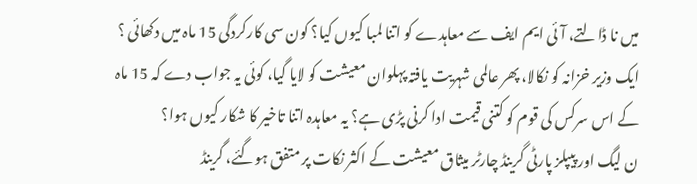میں نا ڈالتے، آئی ایم ایف سے معاہدے کو اتنا لمبا کیوں کیا؟ کون سی کارکردگی 15 ماہ میں دکھائی ؟ ایک وزیر خزانہ کو نکالا، پھر عالمی شہریت یافتہ پہلوان معیشت کو لایا گیا، کوئی یہ جواب دے کہ 15 ماہ کے اس سرکس کی قوم کو کتنی قیمت ادا کرنی پڑی ہے؟ یہ معاہدہ اتنا تاخیر کا شکار کیوں ہوا؟
ن لیگ اور پیپلز پارٹی گرینڈ چارٹر میثاق معیشت کے اکثر نکات پر متفق ہوگئے، گرینڈ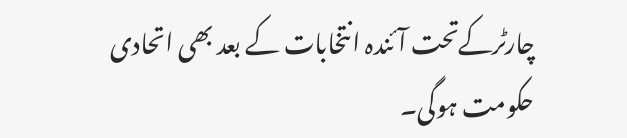چارٹرکےتحت آئندہ انتخابات کے بعد بھی اتحادی حکومت ہوگی۔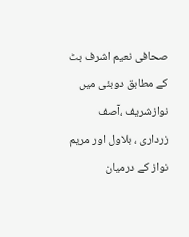صحافی نعیم اشرف بٹ کے مطابق دوبئی میں نوازشریف ،آصف زرداری ، بلاول اور مریم نواز کے درمیان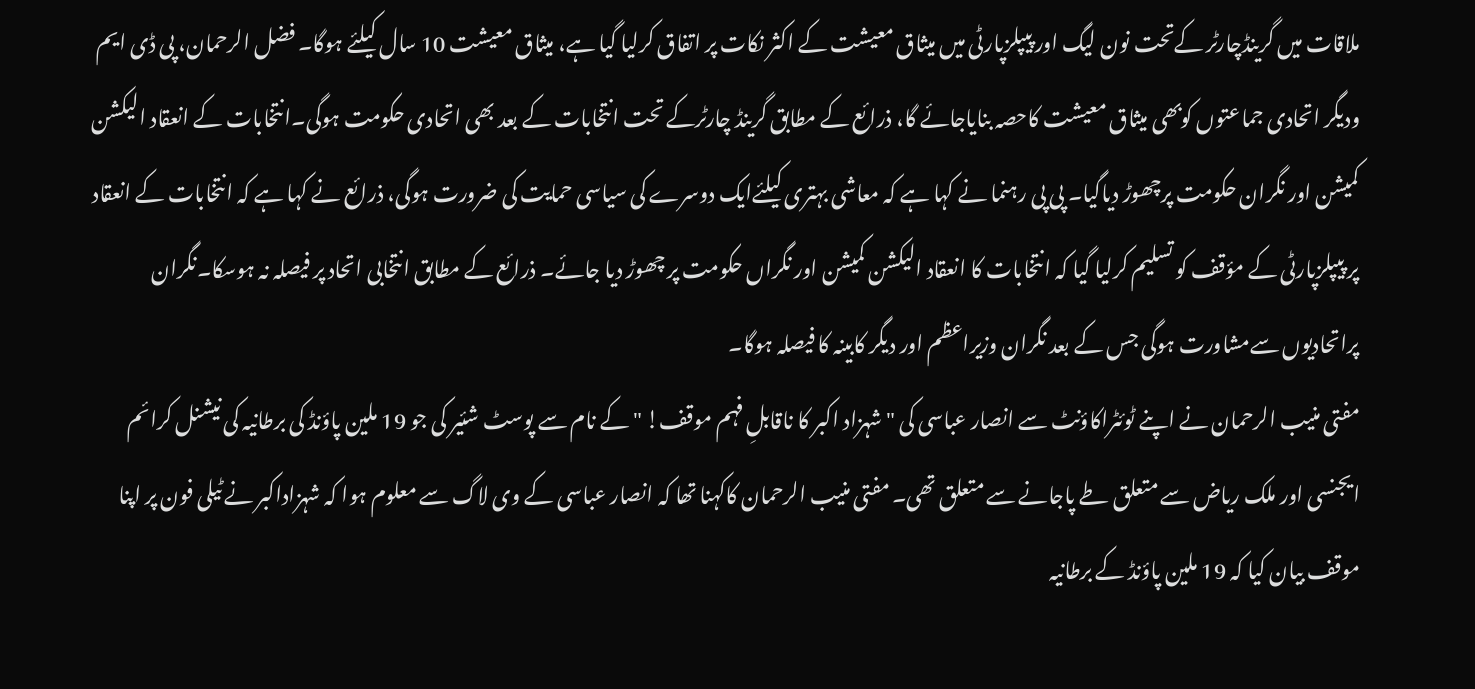ملاقات میں گرینڈچارٹر کےتحت نون لیگ اور پیپلزپارٹی میں میثاق معیشت کے اکثر نکات پر اتفاق کرلیا گیا ہے، میثاق معیشت 10 سال کیلئے ہوگا۔ فضل الرحمان، پی ڈی ایم ودیگر اتحادی جماعتوں کوبھی میثاق معیشت کاحصہ بنایاجائے گا، ذرائع کے مطابق گرینڈ چارٹرکے تحت انتخابات کے بعد بھی اتحادی حکومت ہوگی۔انتخابات کے انعقاد الیکشن کمیشن اور نگران حکومت پرچھوڑ دیاگیا۔ پی پی رہنما نے کہا ہے کہ معاشی بہتری کیلئےایک دوسرے کی سیاسی حمایت کی ضرورت ہوگی، ذرائع نے کہا ہے کہ انتخابات کے انعقاد پر پیپلزپارٹی کے مؤقف کو تسلیم کرلیا گیا کہ انتخابات کا انعقاد الیکشن کمیشن اور نگراں حکومت پر چھوڑ دیا جائے۔ ذرائع کے مطابق انتخابی اتحاد پر فیصلہ نہ ہوسکا۔نگران پراتحادیوں سےمشاورت ہوگی جس کے بعد نگران وزیراعظم اور دیگر کابینہ کا فیصلہ ہوگا۔
مفتی منیب الرحمان نے اپنے ٹوئٹراکاؤنٹ سے انصار عباسی کی "شہزاد اکبر کا ناقابلِ فہم موقف! " کے نام سے پوسٹ شئیر کی جو 19 ملین پاؤنڈ کی برطانیہ کی نیشنل کرائم ایجنسی اور ملک ریاض سے متعلق طے پاجانے سے متعلق تھی۔ مفتی منیب الرحمان کاکہنا تھا کہ انصار عباسی کے وی لاگ سے معلوم ہوا کہ شہزاداکبر نے ٹیلی فون پر اپنا موقف بیان کیا کہ 19 ملین پاؤنڈ کے برطانیہ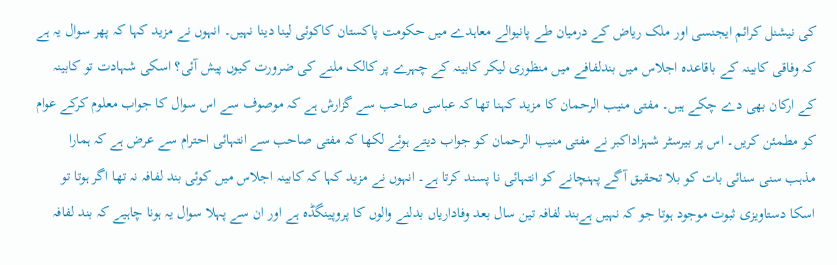کی نیشنل کرائم ایجنسی اور ملک ریاض کے درمیان طے پانیوالے معاہدے میں حکومت پاکستان کاکوئی لینا دینا نہیں۔ انہوں نے مزید کہا کہ پھر سوال یہ ہے کہ وفاقی کابینہ کے باقاعدہ اجلاس میں بندلفافے میں منظوری لیکر کابینہ کے چہرے پر کالک ملنے کی ضرورت کیوں پیش آئی؟ اسکی شہادت تو کابینہ کے ارکان بھی دے چکے ہیں۔ مفتی منیب الرحمان کا مزید کہنا تھا کہ عباسی صاحب سے گزارش ہے کہ موصوف سے اس سوال کا جواب معلوم کرکے عوام کو مطمئن کریں۔ اس پر بیرسٹر شہزاداکبر نے مفتی منیب الرحمان کو جواب دیتے ہوئے لکھا کہ مفتی صاحب سے انتہائی احترام سے عرض ہے کہ ہمارا مذہب سنی سنائی بات کو بلا تحقیق آگے پہنچانے کو انتہائی نا پسند کرتا ہے۔ انہوں نے مزید کہا کہ کابینہ اجلاس میں کوئی بند لفافہ نہ تھا اگر ہوتا تو اسکا دستاویزی ثبوت موجود ہوتا جو کہ نہیں ہےبند لفافہ تین سال بعد وفاداریاں بدلنے والوں کا پروپینگڈہ ہے اور ان سے پہلا سوال یہ ہونا چاہیے کہ بند لفافہ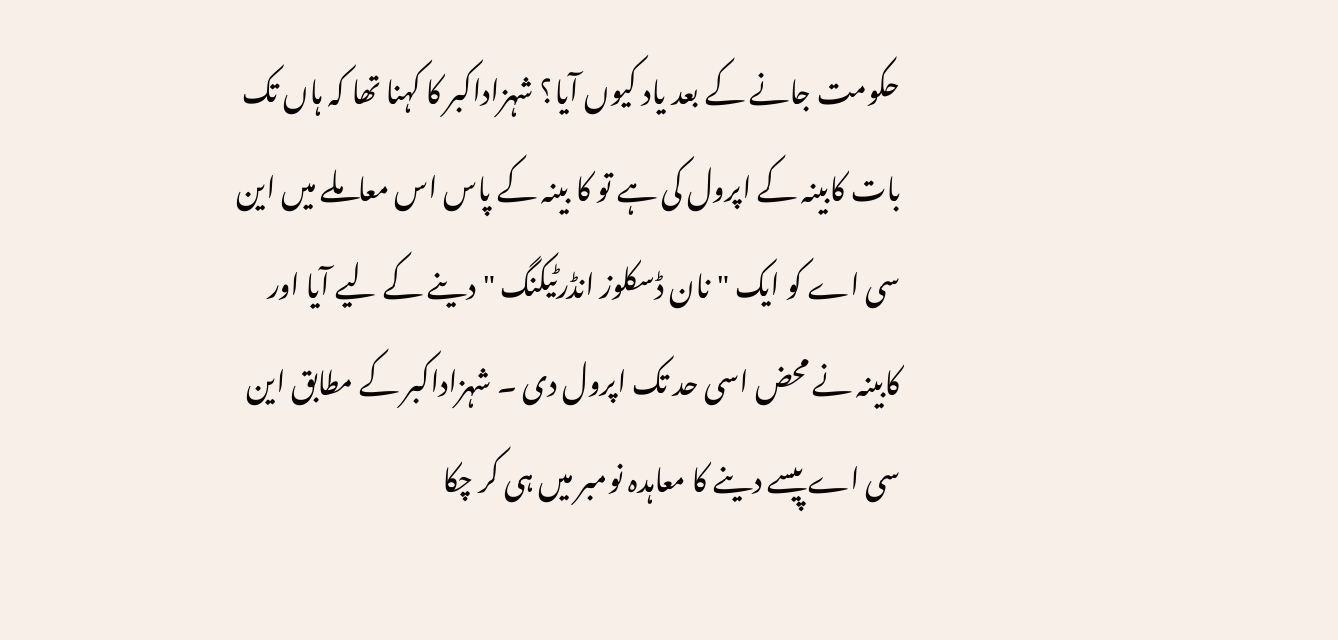حکومت جانے کے بعد یاد کیوں آیا؟ شہزاداکبر کا کہنا تھا کہ ہاں تک بات کابینہ کے اپرول کی ہے تو کا بینہ کے پاس اس معاملے میں این سی اے کو ایک "نان ڈسکلوز انڈرٹیکنگ "دینے کے لیے آیا اور کابینہ نے محض اسی حد تک اپرول دی ۔ شہزاداکبر کے مطابق این سی اے پیسے دینے کا معاہدہ نومبر میں ہی کر چکا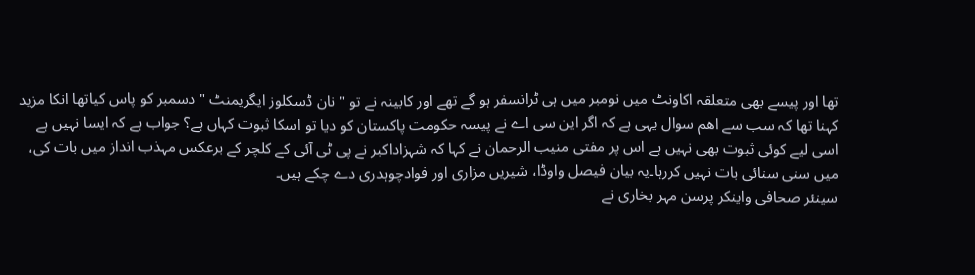تھا اور پیسے بھی متعلقہ اکاونٹ میں نومبر میں ہی ٹرانسفر ہو گے تھے اور کابینہ نے تو "نان ڈسکلوز ایگریمنٹ " دسمبر کو پاس کیاتھا انکا مزید کہنا تھا کہ سب سے اھم سوال یہی ہے کہ اگر این سی اے نے پیسہ حکومت پاکستان کو دیا تو اسکا ثبوت کہاں ہے؟ جواب ہے کہ ایسا نہیں ہے اسی لیے کوئی ثبوت بھی نہیں ہے اس پر مفتی منیب الرحمان نے کہا کہ شہزاداکبر نے پی ٹی آئی کے کلچر کے برعکس مہذب انداز میں بات کی، میں سنی سنائی بات نہیں کررہا۔یہ بیان فیصل واوڈا، شیریں مزاری اور فوادچوہدری دے چکے ہیں۔
سینئر صحافی واینکر پرسن مہر بخاری نے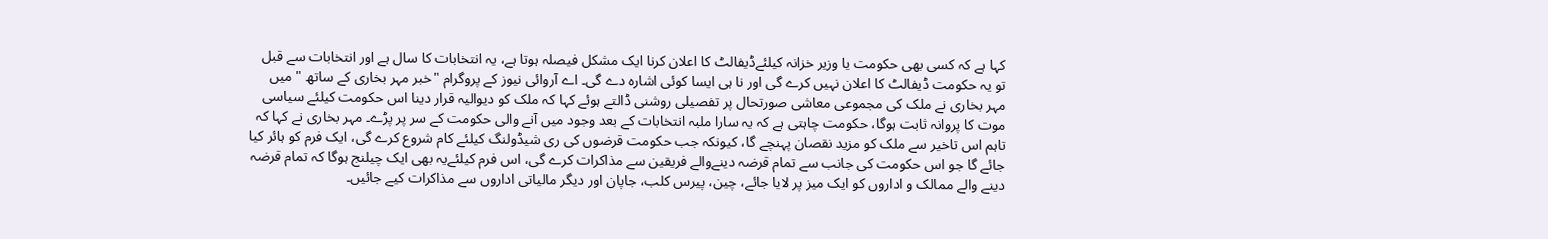کہا ہے کہ کسی بھی حکومت یا وزیر خزانہ کیلئےڈیفالٹ کا اعلان کرنا ایک مشکل فیصلہ ہوتا ہے، یہ انتخابات کا سال ہے اور انتخابات سے قبل تو یہ حکومت ڈیفالٹ کا اعلان نہیں کرے گی اور نا ہی ایسا کوئی اشارہ دے گی۔ اے آروائی نیوز کے پروگرام "خبر مہر بخاری کے ساتھ " میں مہر بخاری نے ملک کی مجموعی معاشی صورتحال پر تفصیلی روشنی ڈالتے ہوئے کہا کہ ملک کو دیوالیہ قرار دینا اس حکومت کیلئے سیاسی موت کا پروانہ ثابت ہوگا، حکومت چاہتی ہے کہ یہ سارا ملبہ انتخابات کے بعد وجود میں آنے والی حکومت کے سر پر پڑے۔ مہر بخاری نے کہا کہ تاہم اس تاخیر سے ملک کو مزید نقصان پہنچے گا، کیونکہ جب حکومت قرضوں کی ری شیڈولنگ کیلئے کام شروع کرے گی، ایک فرم کو ہائر کیا جائے گا جو اس حکومت کی جانب سے تمام قرضہ دینےوالے فریقین سے مذاکرات کرے گی، اس فرم کیلئےیہ بھی ایک چیلنج ہوگا کہ تمام قرضہ دینے والے ممالک و اداروں کو ایک میز پر لایا جائے، چین، پیرس کلب، جاپان اور دیگر مالیاتی اداروں سے مذاکرات کیے جائیں۔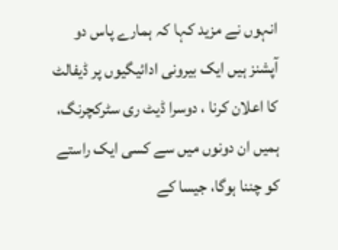انہوں نے مزید کہا کہ ہمارے پاس دو آپشنز ہیں ایک بیرونی ادائیگیوں پر ڈیفالٹ کا اعلان کرنا ، دوسرا ڈیٹ ری سٹرکچرنگ، ہمیں ان دونوں میں سے کسی ایک راستے کو چننا ہوگا، جیسا کے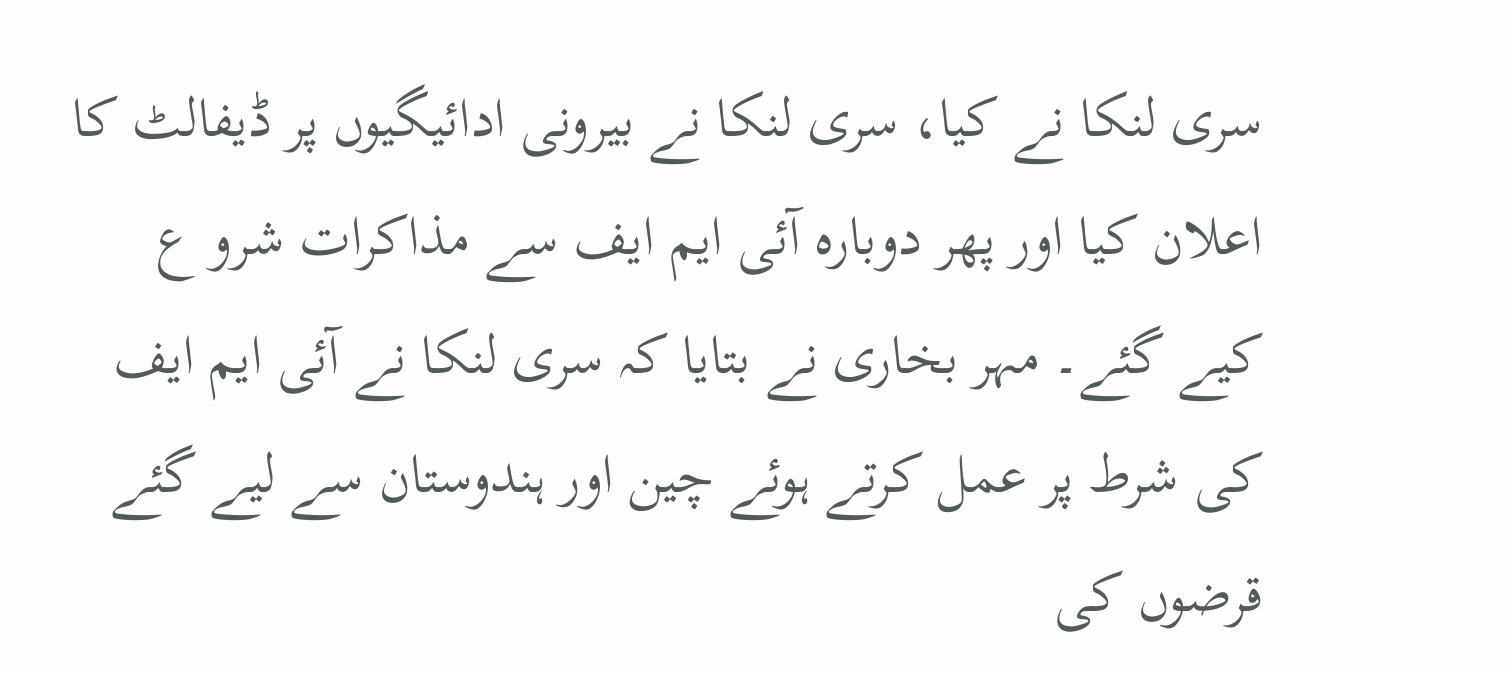سری لنکا نے کیا، سری لنکا نے بیرونی ادائیگیوں پر ڈیفالٹ کا اعلان کیا اور پھر دوبارہ آئی ایم ایف سے مذاکرات شرو ع کیے گئے۔ مہر بخاری نے بتایا کہ سری لنکا نے آئی ایم ایف کی شرط پر عمل کرتے ہوئے چین اور ہندوستان سے لیے گئے قرضوں کی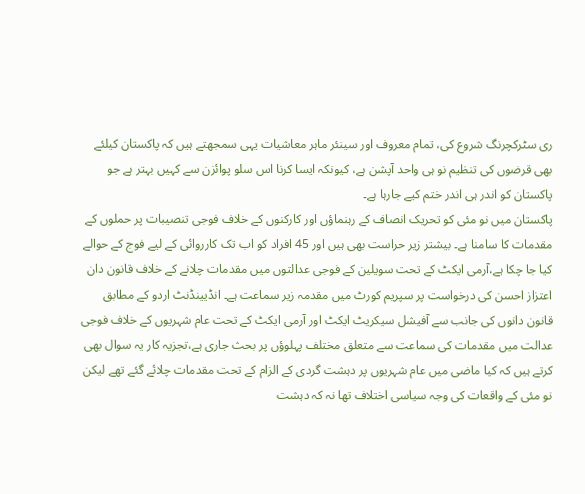ری سٹرکچرنگ شروع کی، تمام معروف اور سینئر ماہر معاشیات یہی سمجھتے ہیں کہ پاکستان کیلئے بھی قرضوں کی تنظیم نو ہی واحد آپشن ہے، کیونکہ ایسا کرنا اس سلو پوائزن سے کہیں بہتر ہے جو پاکستان کو اندر ہی اندر ختم کیے جارہا ہے۔
پاکستان میں نو مئی کو تحریک انصاف کے رہنماؤں اور کارکنوں کے خلاف فوجی تنصیبات پر حملوں کے مقدمات کا سامنا ہے۔ بیشتر زیر حراست بھی ہیں اور 45 افراد کو اب تک کارروائی کے لیے فوج کے حوالے کیا جا چکا ہے،آرمی ایکٹ کے تحت سویلین کے فوجی عدالتوں میں مقدمات چلانے کے خلاف قانون دان اعتزاز احسن کی درخواست پر سپریم کورٹ میں مقدمہ زیر سماعت ہے۔ انڈیینڈنٹ اردو کے مطابق قانون دانوں کی جانب سے آفیشل سیکریٹ ایکٹ اور آرمی ایکٹ کے تحت عام شہریوں کے خلاف فوجی عدالت میں مقدمات کی سماعت سے متعلق مختلف پہلوؤں پر بحث جاری ہے،تجزیہ کار یہ سوال بھی کرتے ہیں کہ کیا ماضی میں عام شہریوں پر دہشت گردی کے الزام کے تحت مقدمات چلائے گئے تھے لیکن نو مئی کے واقعات کی وجہ سیاسی اختلاف تھا نہ کہ دہشت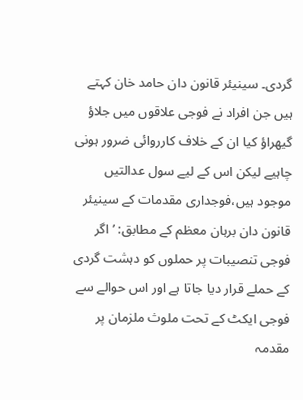گردی۔ سینیئر قانون دان حامد خان کہتے ہیں جن افراد نے فوجی علاقوں میں جلاؤ گیھراؤ کیا ان کے خلاف کارروائی ضرور ہونی چاہیے لیکن اس کے لیے سول عدالتیں موجود ہیں،فوجداری مقدمات کے سینیئر قانون دان برہان معظم کے مطابق: ’اگر فوجی تنصیبات پر حملوں کو دہشت گردی کے حملے قرار دیا جاتا ہے اور اس حوالے سے فوجی ایکٹ کے تحت ملوث ملزمان پر مقدمہ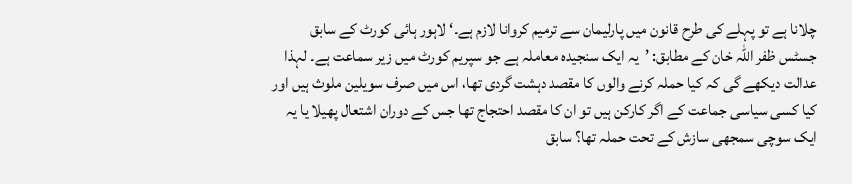چلانا ہے تو پہلے کی طرح قانون میں پارلیمان سے ترمیم کروانا لازم ہے۔‘ لاہور ہائی کورٹ کے سابق جسٹس ظفر اللہ خان کے مطابق: ’یہ ایک سنجیدہ معاملہ ہے جو سپریم کورٹ میں زیر سماعت ہے۔ لہذا عدالت دیکھے گی کہ کیا حملہ کرنے والوں کا مقصد دہشت گردی تھا، اس میں صرف سویلین ملوث ہیں اور کیا کسی سیاسی جماعت کے اگر کارکن ہیں تو ان کا مقصد احتجاج تھا جس کے دوران اشتعال پھیلا یا یہ ایک سوچی سمجھی سازش کے تحت حملہ تھا؟ سابق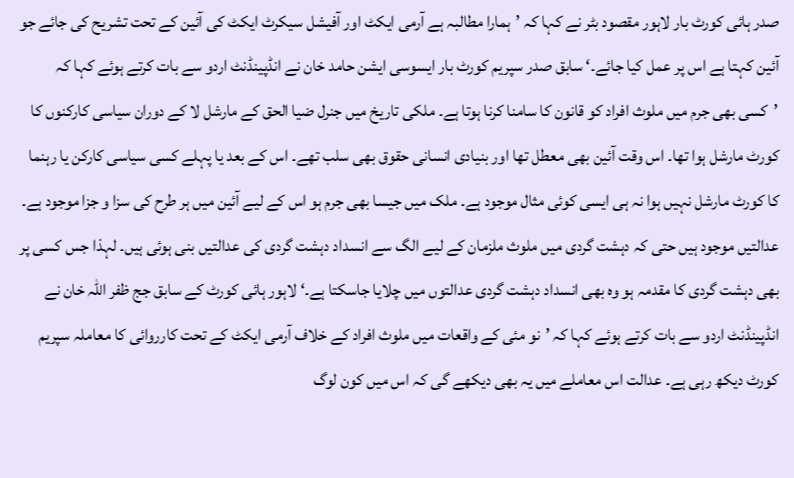صدر ہائی کورٹ بار لاہور مقصود بٹر نے کہا کہ ’ہمارا مطالبہ ہے آرمی ایکٹ اور آفیشل سیکرٹ ایکٹ کی آئین کے تحت تشریح کی جائے جو آئین کہتا ہے اس پر عمل کیا جائے۔‘ سابق صدر سپریم کورٹ بار ایسوسی ایشن حامد خان نے انڈپینڈنٹ اردو سے بات کرتے ہوئے کہا کہ ’کسی بھی جرم میں ملوث افراد کو قانون کا سامنا کرنا ہوتا ہے۔ ملکی تاریخ میں جنرل ضیا الحق کے مارشل لا کے دوران سیاسی کارکنوں کا کورٹ مارشل ہوا تھا۔ اس وقت آئین بھی معطل تھا اور بنیادی انسانی حقوق بھی سلب تھے۔ اس کے بعد یا پہلے کسی سیاسی کارکن یا رہنما کا کورٹ مارشل نہیں ہوا نہ ہی ایسی کوئی مثال موجود ہے۔ ملک میں جیسا بھی جرم ہو اس کے لیے آئین میں ہر طرح کی سزا و جزا موجود ہے۔ عدالتیں موجود ہیں حتی کہ دہشت گردی میں ملوث ملزمان کے لیے الگ سے انسداد دہشت گردی کی عدالتیں بنی ہوئی ہیں۔ لہذا جس کسی پر بھی دہشت گردی کا مقدمہ ہو وہ بھی انسداد دہشت گردی عدالتوں میں چلایا جاسکتا ہے۔‘ لاہور ہائی کورٹ کے سابق جج ظفر اللہ خان نے انڈپینڈنٹ اردو سے بات کرتے ہوئے کہا کہ ’نو مئی کے واقعات میں ملوث افراد کے خلاف آرمی ایکٹ کے تحت کارروائی کا معاملہ سپریم کورٹ دیکھ رہی ہے۔ عدالت اس معاملے میں یہ بھی دیکھے گی کہ اس میں کون لوگ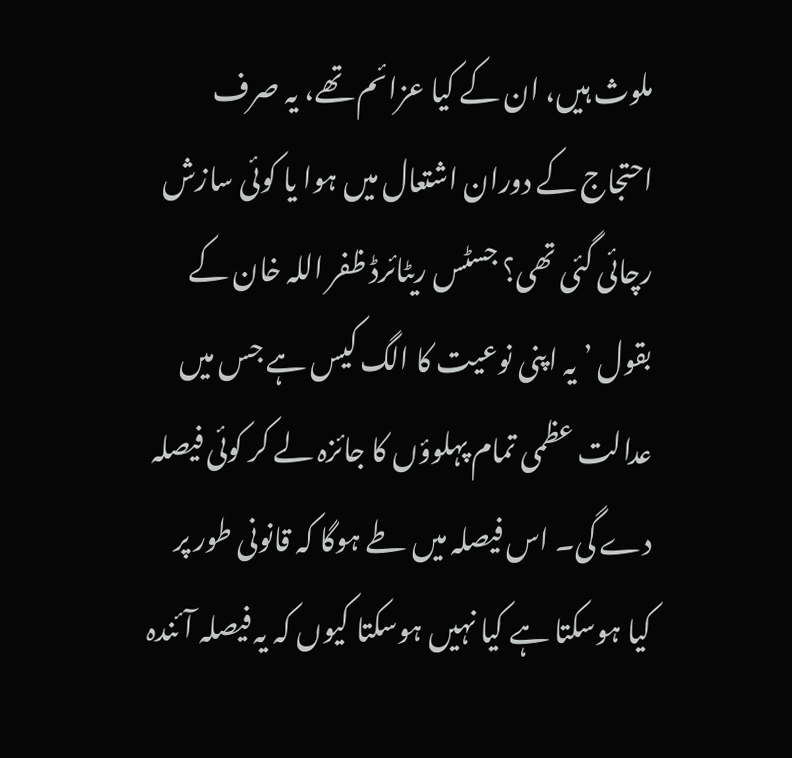ملوث ہیں، ان کے کیا عزائم تھے، یہ صرف احتجاج کے دوران اشتعال میں ہوا یا کوئی سازش رچائی گئی تھی؟ جسٹس ریٹائرڈ ظفر اللہ خان کے بقول ’یہ اپنی نوعیت کا الگ کیس ہے جس میں عدالت عظمی تمام پہلوؤں کا جائزہ لے کر کوئی فیصلہ دے گی۔ اس فیصلہ میں طے ہوگا کہ قانونی طور پر کیا ہوسکتا ہے کیا نہیں ہوسکتا کیوں کہ یہ فیصلہ آئندہ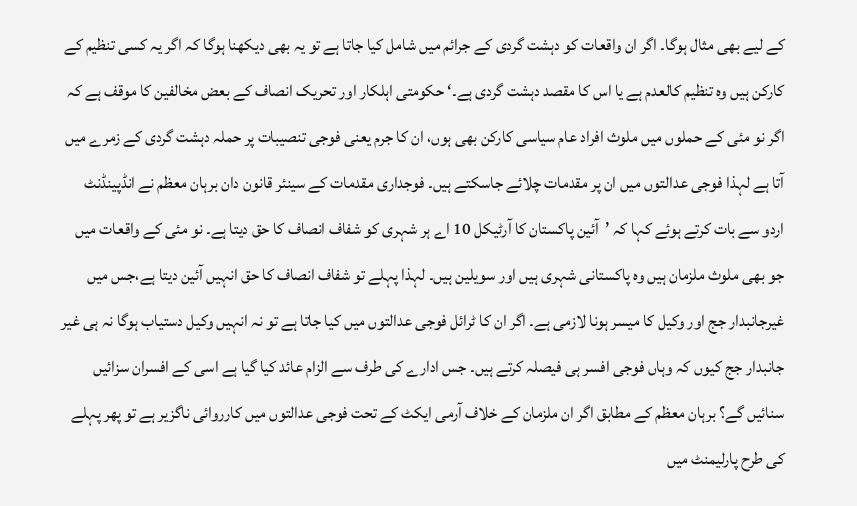کے لیے بھی مثال ہوگا۔ اگر ان واقعات کو دہشت گردی کے جرائم میں شامل کیا جاتا ہے تو یہ بھی دیکھنا ہوگا کہ اگر یہ کسی تنظیم کے کارکن ہیں وہ تنظیم کالعدم ہے یا اس کا مقصد دہشت گردی ہے۔‘ حکومتی اہلکار اور تحریک انصاف کے بعض مخالفین کا موقف ہے کہ اگر نو مئی کے حملوں میں ملوث افراد عام سیاسی کارکن بھی ہوں، ان کا جرم یعنی فوجی تنصیبات پر حملہ دہشت گردی کے زمرے میں آتا ہے لہذا فوجی عدالتوں میں ان پر مقدمات چلائے جاسکتے ہیں۔ فوجداری مقدمات کے سینئر قانون دان برہان معظم نے انڈپینڈنٹ اردو سے بات کرتے ہوئے کہا کہ ’آئین پاکستان کا آرٹیکل 10 اے ہر شہری کو شفاف انصاف کا حق دیتا ہے۔ نو مئی کے واقعات میں جو بھی ملوث ملزمان ہیں وہ پاکستانی شہری ہیں اور سویلین ہیں۔ لہذا پہلے تو شفاف انصاف کا حق انہیں آئین دیتا ہے،جس میں غیرجانبدار جج اور وکیل کا میسر ہونا لازمی ہے۔ اگر ان کا ٹرائل فوجی عدالتوں میں کیا جاتا ہے تو نہ انہیں وکیل دستیاب ہوگا نہ ہی غیر جانبدار جج کیوں کہ وہاں فوجی افسر ہی فیصلہ کرتے ہیں۔ جس ادارے کی طرف سے الزام عائد کیا گیا ہے اسی کے افسران سزائیں سنائیں گے؟ برہان معظم کے مطابق اگر ان ملزمان کے خلاف آرمی ایکٹ کے تحت فوجی عدالتوں میں کارروائی ناگزیر ہے تو پھر پہلے کی طرح پارلیمنٹ میں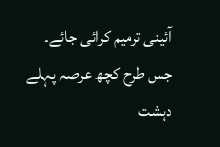آئینی ترمیم کرائی جائے۔ جس طرح کچھ عرصہ پہلے دہشت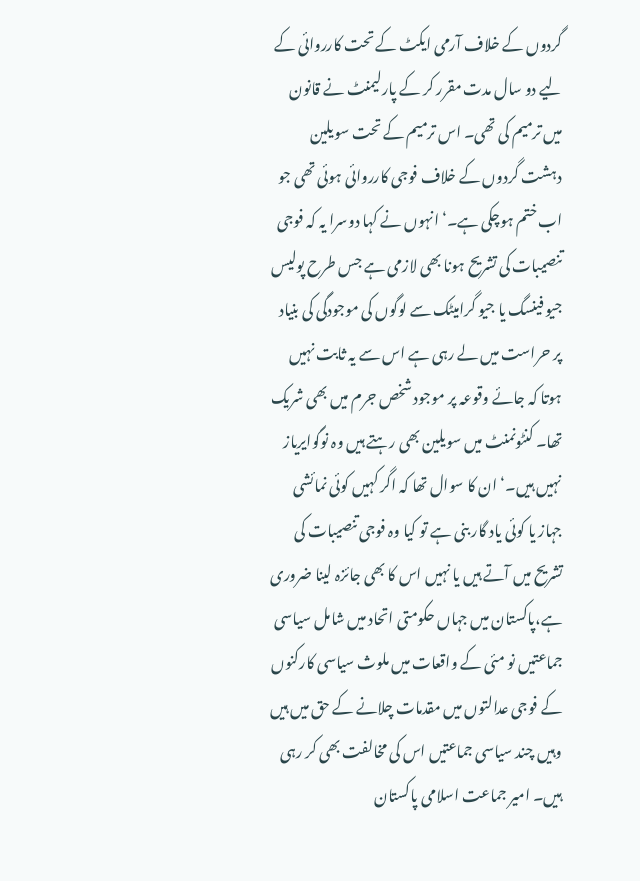گردوں کے خلاف آرمی ایکٹ کے تحت کارروائی کے لیے دو سال مدت مقرر کر کے پارلیمنٹ نے قانون میں ترمیم کی تھی۔ اس ترمیم کے تحت سویلین دہشت گردوں کے خلاف فوجی کارروائی ہوئی تھی جو اب ختم ہوچکی ہے۔‘ انہوں نے کہا دوسرا یہ کہ فوجی تنصیبات کی تشریح ہونا بھی لازمی ہے جس طرح پولیس جیو فینسگ یا جیو گرامیٹک سے لوگوں کی موجودگی کی بنیاد پر حراست میں لے رہی ہے اس سے یہ ثابت نہیں ہوتا کہ جائے وقوعہ پر موجود شخص جرم میں بھی شریک تھا۔ کنٹونمنٹ میں سویلین بھی رہتے ہیں وہ نوگوایریاز نہیں ہیں۔‘ ان کا سوال تھا کہ اگر کہیں کوئی نمائشی جہاز یا کوئی یاد گار بنی ہے تو کیا وہ فوجی تنصیبات کی تشریح میں آتے ہیں یا نہیں اس کا بھی جائزہ لینا ضروری ہے،پاکستان میں جہاں حکومتی اتحاد میں شامل سیاسی جماعتیں نو مئی کے واقعات میں ملوث سیاسی کارکنوں کے فوجی عدالتوں میں مقدمات چلانے کے حق میں ہیں وہیں چند سیاسی جماعتیں اس کی مخالفت بھی کر رہی ہیں۔ امیر جماعت اسلامی پاکستان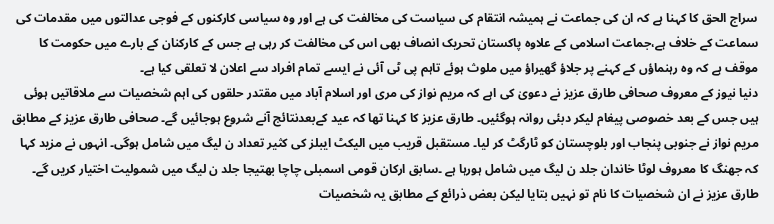سراج الحق کا کہنا ہے کہ ان کی جماعت نے ہمیشہ انتقام کی سیاست کی مخالفت کی ہے اور وہ سیاسی کارکنوں کے فوجی عدالتوں میں مقدمات کی سماعت کے خلاف ہے،جماعت اسلامی کے علاوہ پاکستان تحریک انصاف بھی اس کی مخالفت کر رہی ہے جس کے کارکنان کے بارے میں حکومت کا موقف ہے کہ وہ رہنماؤں کے کہنے پر جلاؤ گھیراؤ میں ملوث ہوئے تاہم پی ٹی آئی نے ایسے تمام افراد سے اعلان لا تعلقی کیا ہے۔
دنیا نیوز کے معروف صحافی طارق عزیز نے دعویٰ کی اہے کہ مریم نواز کی مری اور اسلام آباد میں مقتدر حلقوں کی اہم شخصیات سے ملاقاتیں ہوئی ہیں جس کے بعد خصوصی پیغام لیکر دبئی روانہ ہوگئیں۔ طارق عزیز کا کہنا تھا کہ عید کےبعدنتائج آنے شروع ہوجائیں گے۔ صحافی طارق عزیز کے مطابق مریم نواز نے جنوبی پنجاب اور بلوچستان کو ٹارگٹ کر لیا۔ مستقبل قریب میں الیکٹ ایبلز کی کثیر تعداد ن لیگ میں شامل ہوگی۔ انہوں نے مزید کہا کہ جھنگ کا معروف لوٹا خاندان جلد ن لیگ میں شامل ہورہا ہے ۔سابق ارکان قومی اسمبلی چاچا بھتیجا جلد ن لیگ میں شمولیت اختیار کریں گے۔ طارق عزیز نے ان شخصیات کا نام تو نہیں بتایا لیکن بعض ذرائع کے مطابق یہ شخصیات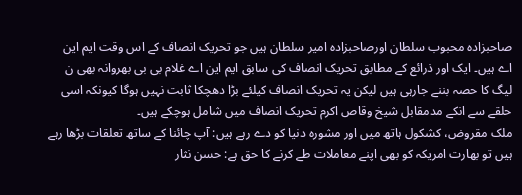صاحبزادہ محبوب سلطان اورصاحبزادہ امیر سلطان ہیں جو تحریک انصاف کے اس وقت ایم این اے ہیں۔ ایک اور ذرائع کے مطابق تحریک انصاف کی سابق ایم این اے غلام بی بی بھروانہ بھی ن لیگ کا حصہ بننے جارہی ہیں لیکن یہ تحریک انصاف کیلئے بڑا دھچکا ثابت نہیں ہوگا کیونکہ اسی حلقے سے انکے مدمقابل شیخ وقاص اکرم تحریک انصاف میں شامل ہوچکے ہیں۔
ملک مقروض، کشکول ہاتھ میں اور مشورہ دنیا کو دے رہے ہیں: آپ چائنا کے ساتھ تعلقات بڑھا رہے ہیں تو بھارت امریکہ کو بھی اپنے معاملات طے کرنے کا حق ہے: حسن نثار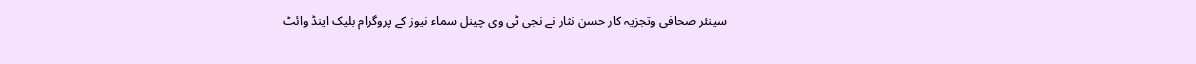سینئر صحافی وتجزیہ کار حسن نثار نے نجی ٹی وی چینل سماء نیوز کے پروگرام بلیک اینڈ وائٹ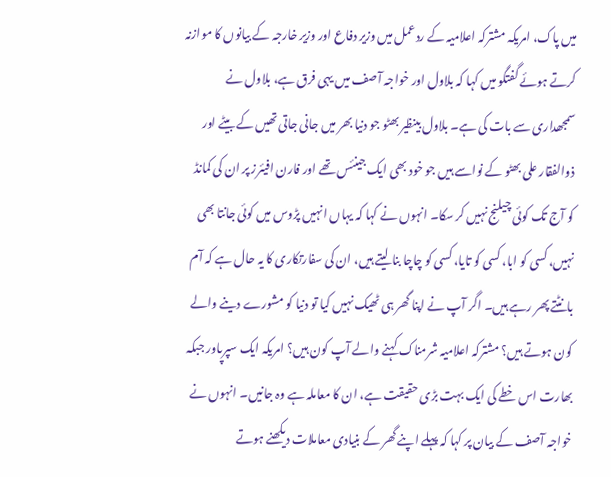میں پاک، امریکہ مشترکہ اعلامیہ کے ردعمل میں وزیر دفاع اور وزیر خارجہ کے بیانوں کا موازنہ کرتے ہوئے گفتگو میں کہا کہ بلاول اور خواجہ آصف میں یہی فرق ہے، بلاول نے سمجھداری سے بات کی ہے۔ بلاول بینظیر بھٹو جو دنیا بھر میں جانی جاتی تھیں کے بیٹے اور ذوالفقار علی بھٹو کے نواسے ہیں جو خود بھی ایک جینئس تھے اور فارن افیئرز پر ان کی کمانڈ کو آج تک کوئی چیلنج نہیں کر سکا۔ انہوں نے کہا کہ یہاں انہیں پڑوس میں کوئی جانتا بھی نہیں، کسی کو ابا، کسی کو تایا، کسی کو چاچا بنا لیتے ہیں، ان کی سفارتکاری کا یہ حال ہے کہ آم بانٹتے پھر رہے ہیں۔ اگر آپ نے اپنا گھر ہی ٹھیک نہیں کیا تو دنیا کو مشورے دینے والے کون ہوتے ہیں؟ مشترکہ اعلامیہ شرمناک کہنے والے آپ کون ہیں؟ امریکہ ایک سپرپاور جبکہ بھارت اس خطے کی ایک بہت بڑی حقیقت ہے، ان کا معاملہ ہے وہ جانیں۔ انہوں نے خواجہ آصف کے بیان پر کہا کہ پہلے اپنے گھر کے بنیادی معاملات دیکھنے ہوتے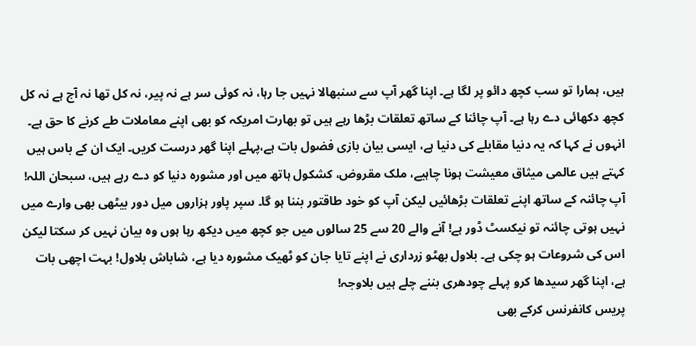ہیں، ہمارا تو سب کچھ دائو پر لگا ہے۔ اپنا گھر آپ سے سنبھالا نہیں جا رہا، نہ کوئی سر ہے نہ پیر، نہ کل تھا نہ آج ہے نہ کل کچھ دکھائی دے رہا ہے۔ آپ چائنا کے ساتھ تعلقات بڑھا رہے ہیں تو بھارت امریکہ کو بھی اپنے معاملات طے کرنے کا حق ہے۔ انہوں نے کہا کہ یہ دنیا مقابلے کی دنیا ہے، ایسی بیان بازی فضول بات ہے،پہلے اپنا گھر درست کریں۔ ایک ان کے باس ہیں کہتے ہیں عالمی میثاق معیشت ہونا چاہیے، ملک مقروض، کشکول ہاتھ میں اور مشورہ دنیا کو دے رہے ہیں، سبحان اللہ! آپ چائنہ کے ساتھ اپنے تعلقات بڑھائیں لیکن آپ کو خود طاقتور بننا ہو گا۔ سپر پاور ہزاروں میل دور بیٹھی بھی وارے میں نہیں ہوتی چائنہ تو نیکسٹ ڈور ہے! آنے والے 20 سے 25 سالوں میں جو کچھ میں دیکھ رہا ہوں وہ بیان نہیں کر سکتا لیکن اس کی شروعات ہو چکی ہے۔ بلاول بھٹو زرداری نے اپنے تایا جان کو ٹھیک مشورہ دیا ہے، شاباش بلاول! بہت اچھی بات ہے، اپنا گھر سیدھا کرو پہلے چودھری بننے چلے ہیں بلاوجہ!
پریس کانفرنس کرکے بھی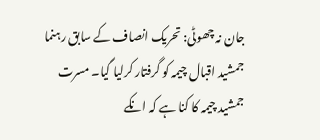جان نہ چھوٹی: تحریک انصاف کے سابق رہنما جمشید اقبال چیمہ کو گرفتار کرلیا گیا۔ مسرت جمشید چیمہ کا کنا ہے کہ انکے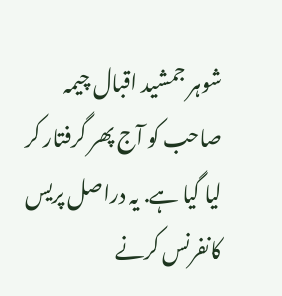شوہر جمشید اقبال چیمہ صاحب کو آج پھر گرفتار کر لیا گیا ہے. یہ دراصل پریس کانفرنس کرنے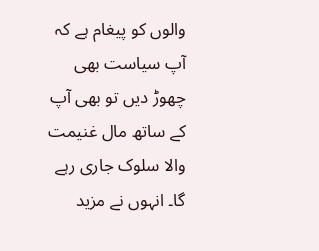والوں کو پیغام ہے کہ آپ سیاست بھی چھوڑ دیں تو بھی آپ کے ساتھ مال غنیمت والا سلوک جاری رہے گا۔ انہوں نے مزید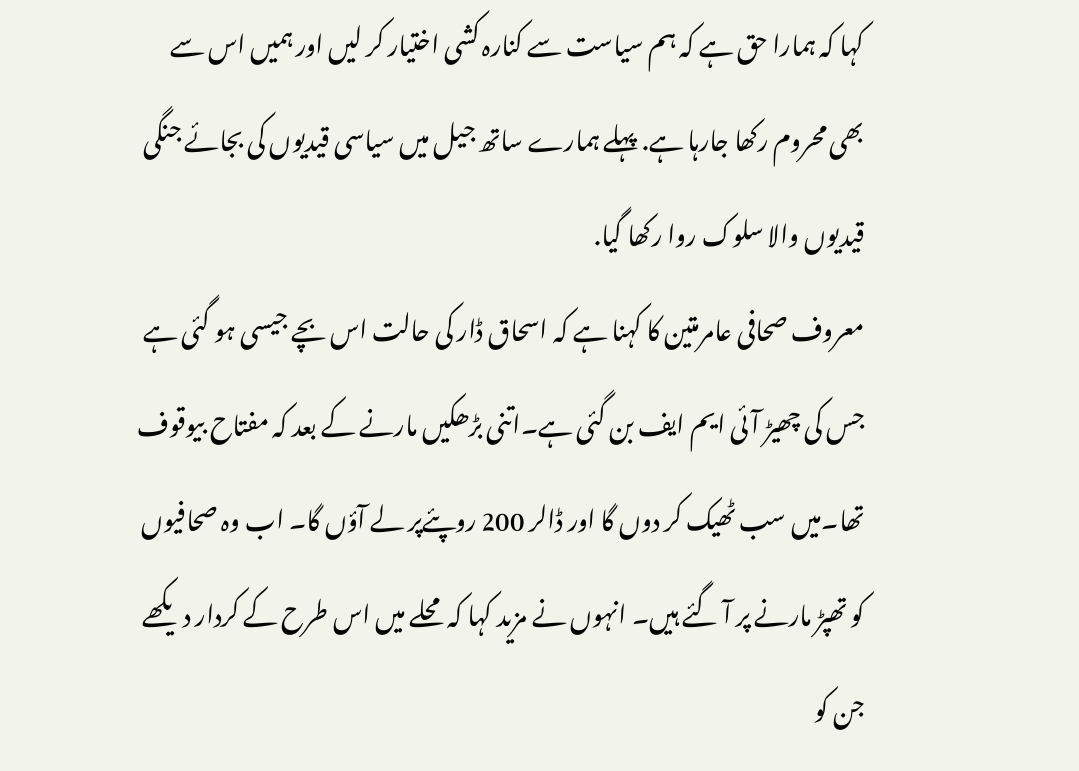کہا کہ ہمارا حق ہے کہ ہم سیاست سے کنارہ کشی اختیار کر لیں اور ہمیں اس سے بھی محروم رکھا جارہا ہے. پہلے ہمارے ساتھ جیل میں سیاسی قیدیوں کی بجائے جنگی قیدیوں والا سلوک روا رکھا گیا.
معروف صحافی عامرمتین کا کہنا ہے کہ اسحاق ڈار کی حالت اس بچے جیسی ہو گئی ہے جس کی چھیڑ آئی ایم ایف بن گئی ہے۔اتنی بڑھکیں مارنے کے بعد کہ مفتاح بیوقوف تھا۔میں سب ٹھیک کر دوں گا اور ڈالر 200 روپئےپر لے آؤں گا۔ اب وہ صحافیوں کو تھپڑ مارنے پر آ گئے ہیں۔ انہوں نے مزید کہا کہ محلے میں اس طرح کے کردار دیکھے جن کو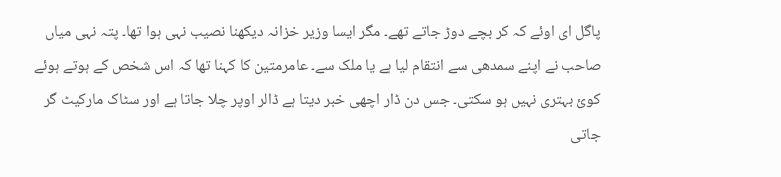پاگل ای اوئے کہ کر بچے دوڑ جاتے تھے۔ مگر ایسا وزیر خزانہ دیکھنا نصیب نہی ہوا تھا۔ پتہ نہی میاں صاحب نے اپنے سمدھی سے انتقام لیا ہے یا ملک سے۔ عامرمتین کا کہنا تھا کہ اس شخص کے ہوتے ہوئے کوئ بہتری نہیں ہو سکتی۔ جس دن ڈار اچھی خبر دیتا ہے ڈالر اوپر چلا جاتا ہے اور سٹاک مارکیٹ گر جاتی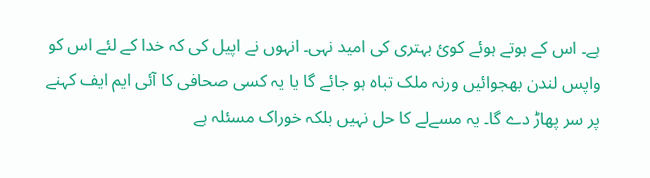ہے۔ اس کے ہوتے ہوئے کوئ بہتری کی امید نہی۔ انہوں نے اپیل کی کہ خدا کے لئے اس کو واپس لندن بھجوائیں ورنہ ملک تباہ ہو جائے گا یا یہ کسی صحافی کا آئی ایم ایف کہنے پر سر پھاڑ دے گا۔ یہ مسےلے کا حل نہیں بلکہ خوراک مسئلہ ہے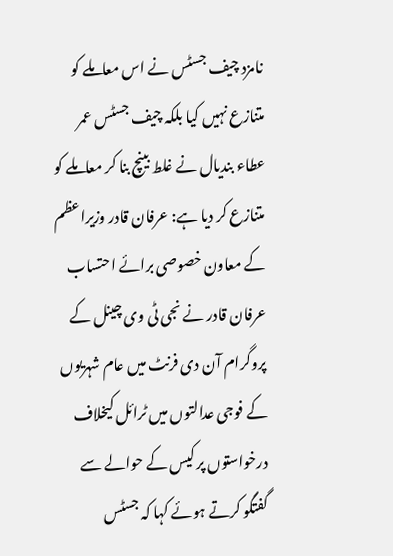نامزد چیف جسٹس نے اس معاملے کو متنازع نہیں کیا بلکہ چیف جسٹس عمر عطاء بندیال نے غلط بینچ بنا کر معاملے کو متنازع کر دیا ہے: عرفان قادر وزیراعظم کے معاون خصوصی برائے احتساب عرفان قادر نے نجی ٹی وی چینل کے پروگرام آن دی فرنٹ میں عام شہریوں کے فوجی عدالتوں میں ٹرائل کیخلاف درخواستوں پر کیس کے حوالے سے گفتگو کرتے ہوئے کہا کہ جسٹس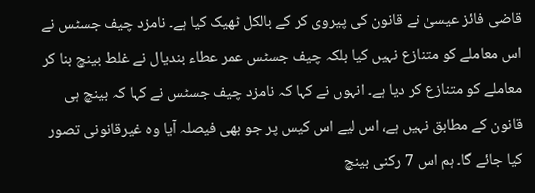قاضی فائز عیسیٰ نے قانون کی پیروی کر کے بالکل ٹھیک کیا ہے۔ نامزد چیف جسٹس نے اس معاملے کو متنازع نہیں کیا بلکہ چیف جسٹس عمر عطاء بندیال نے غلط بینچ بنا کر معاملے کو متنازع کر دیا ہے۔ انہوں نے کہا کہ نامزد چیف جسٹس نے کہا کہ بینچ ہی قانون کے مطابق نہیں ہے، اس لیے اس کیس پر جو بھی فیصلہ آیا وہ غیرقانونی تصور کیا جائے گا۔ ہم اس 7 رکنی بینچ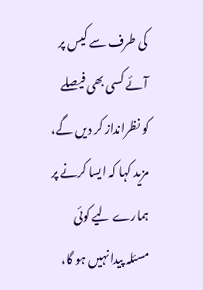کی طرف سے کیس پر آئے کسی بھی فیصلے کو نظرانداز کر دیں گے، مزید کہا کہ ایسا کرنے پر ہمارے لیے کوئی مسئلہ پیدا نہیں ہو گا،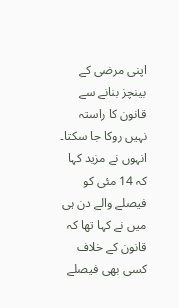اپنی مرضی کے بینچز بنانے سے قانون کا راستہ نہیں روکا جا سکتا۔ انہوں نے مزید کہا کہ 14 مئی کو فیصلے والے دن ہی میں نے کہا تھا کہ قانون کے خلاف کسی بھی فیصلے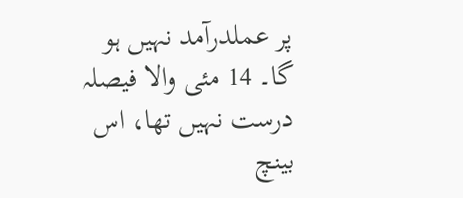پر عملدرآمد نہیں ہو گا۔ 14 مئی والا فیصلہ درست نہیں تھا، اس بینچ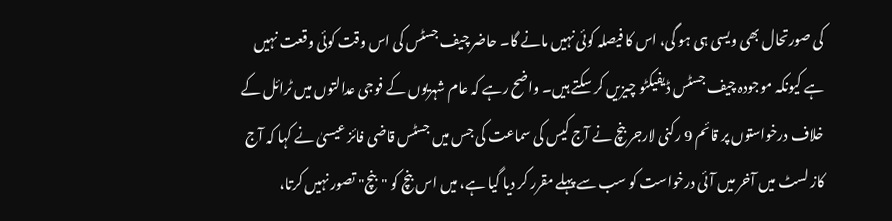کی صورتحال بھی ویسی ہی ہو گی، اس کا فیصلہ کوئی نہیں مانے گا۔ حاضر چیف جسٹس کی اس وقت کوئی وقعت نہیں ہے کیونکہ موجودہ چیف جسٹس ڈیفیکٹو چیزیں کر سکتے ہیں۔ واضح رہے کہ عام شہریوں کے فوجی عدالتوں میں ٹرائل کے خلاف درخواستوں پر قائم 9 رکنی لارجر بنچ نے آج کیس کی سماعت کی جس میں جسٹس قاضی فائز عیسیٰ نے کہا کہ آج کاز لسٹ میں آخر میں آئی درخواست کو سب سے پہلے مقرر کر دیا گیا ہے، میں اس بنچ کو "بنچ" تصور نہیں کرتا،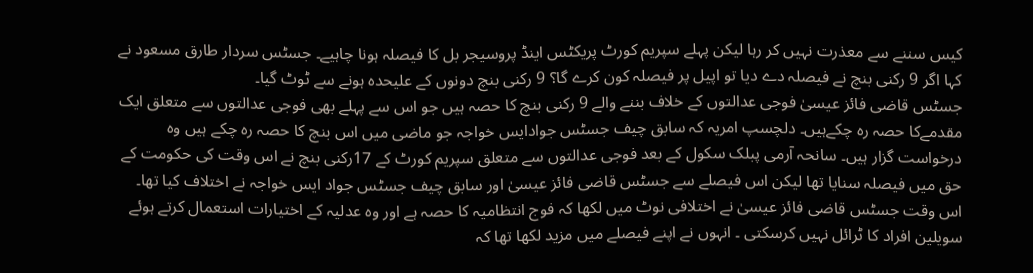کیس سننے سے معذرت نہیں کر رہا لیکن پہلے سپریم کورٹ پریکٹس اینڈ پروسیجر بل کا فیصلہ ہونا چاہیے۔ جسٹس سردار طارق مسعود نے کہا اگر 9 رکنی بنچ نے فیصلہ دے دیا تو اپیل پر فیصلہ کون کرے گا؟ 9 رکنی بنچ دونوں کے علیحدہ ہونے سے ٹوٹ گیا۔
جسٹس قاضی فائز عیسیٰ فوجی عدالتوں کے خلاف بننے والے 9 رکنی بنچ کا حصہ ہیں جو اس سے پہلے بھی فوجی عدالتوں سے متعلق ایک مقدمےکا حصہ رہ چکےہیں۔ دلچسپ امریہ کہ سابق چیف جسٹس جوادایس خواجہ جو ماضی میں اس بنچ کا حصہ رہ چکے ہیں وہ درخواست گزار ہیں۔ سانحہ آرمی پبلک سکول کے بعد فوجی عدالتوں سے متعلق سپریم کورٹ کے 17رکنی بنچ نے اس وقت کی حکومت کے حق میں فیصلہ سنایا تھا لیکن اس فیصلے سے جسٹس قاضی فائز عیسیٰ اور سابق چیف جسٹس جواد ایس خواجہ نے اختلاف کیا تھا۔ اس وقت جسٹس قاضی فائز عیسیٰ نے اختلافی نوٹ میں لکھا کہ فوج انتظامیہ کا حصہ ہے اور وہ عدلیہ کے اختیارات استعمال کرتے ہوئے سویلین افراد کا ٹرائل نہیں کرسکتی ۔ انہوں نے اپنے فیصلے میں مزید لکھا تھا کہ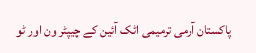پاکستان آرمی ترمیمی اٹک آئین کے چیپٹر ون اور ٹو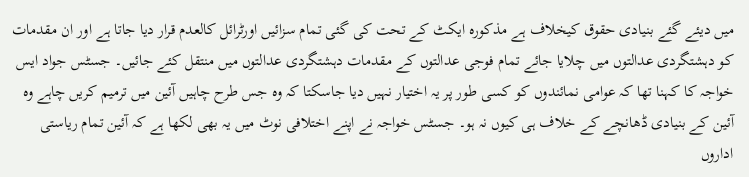میں دیئے گئے بنیادی حقوق کیخلاف ہے مذکورہ ایکٹ کے تحت کی گئی تمام سزائیں اورٹرائل کالعدم قرار دیا جاتا ہے اور ان مقدمات کو دہشتگردی عدالتوں میں چلایا جائے تمام فوجی عدالتوں کے مقدمات دہشتگردی عدالتوں میں منتقل کئے جائیں۔ جسٹس جواد ایس خواجہ کا کہنا تھا کہ عوامی نمائندوں کو کسی طور پر یہ اختیار نہیں دیا جاسکتا کہ وہ جس طرح چاہیں آئین میں ترمیم کریں چاہے وہ آئین کے بنیادی ڈھانچے کے خلاف ہی کیوں نہ ہو۔ جسٹس خواجہ نے اپنے اختلافی نوٹ میں یہ بھی لکھا ہے کہ آئین تمام ریاستی اداروں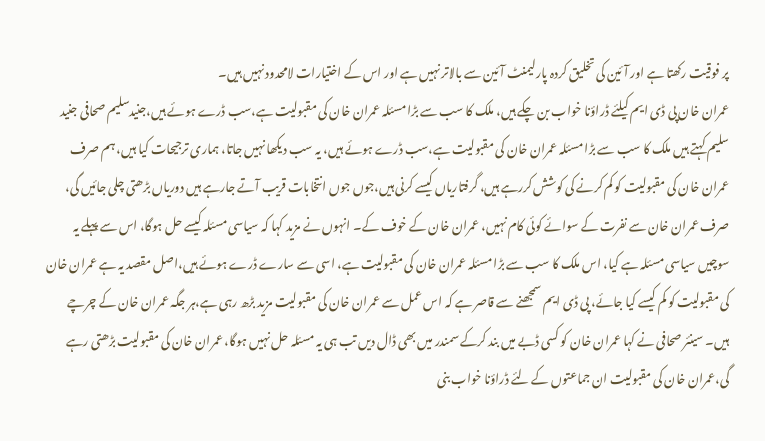پر فوقیت رکھتا ہے اور آئین کی تخلیق کردہ پارلیمنٹ آئین سے بالاتر نہیں ہے اور اس کے اختیارات لامحدود نہیں ہیں۔
عمران خان پی ڈی ایم کیلئے ڈراؤنا خواب بن چکے ہیں، ملک کا سب سے بڑا مسئلہ عمران خان کی مقبولیت ہے،سب ڈرے ہوئے ہیں،جنیدسلیم صحافی جنید سلیم کہتے ہیں ملک کا سب سے بڑا مسئلہ عمران خان کی مقبولیت ہے،سب ڈرے ہوئے ہیں، یہ سب دیکھا نہیں جاتا، ہماری ترجیحات کیا ہیں، ہم صرف عمران خان کی مقبولیت کو کم کرنے کی کوشش کررہے ہیں، گرفتاریاں کیسے کرنی ہیں،جوں جوں انتخابات قریب آتے جارہے ہیں دوریاں بڑھتی چلی جائیں گی، صرف عمران خان سے نفرت کے سوائے کوئی کام نہیں، عمران خان کے خوف کے۔ انہوں نے مزید کہا کہ سیاسی مسئلہ کیسے حل ہوگا، اس سے پہلے یہ سوچیں سیاسی مسئلہ ہے کیا، اس ملک کا سب سے بڑا مسئلہ عمران خان کی مقبولیت ہے، اسی سے سارے ڈرے ہوئے ہیں،اصل مقصد یہ ہے عمران خان کی مقبولیت کو کم کیسے کیا جائے، پی ڈی ایم سمجھنے سے قاصر ہے کہ اس عمل سے عمران خان کی مقبولیت مزید بڑھ رہی ہے،ہر جگہ عمران خان کے چرچے ہیں۔ سینئر صحافی نے کہا عمران خان کو کسی ڈبے میں بند کرکے سمندر میں بھی ڈال دیں تب ہی یہ مسئلہ حل نہیں ہوگا، عمران خان کی مقبولیت بڑھتی رہے گی،عمران خان کی مقبولیت ان جماعتوں کے لئے ڈراؤنا خواب بنی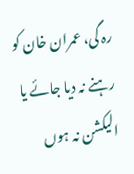رہ گی، عمران خان کو رہنے نہ دیا جائے یا الیکشن نہ ہوں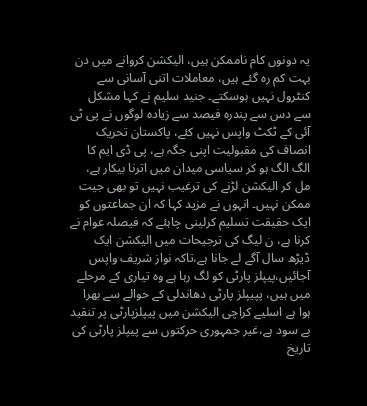یہ دونوں کام ناممکن ہیں، الیکشن کروانے میں دن بہت کم رہ گئے ہیں، معاملات اتنی آسانی سے کنٹرول نہیں ہوسکتے۔ جنید سلیم نے کہا مشکل سے دس سے پندرہ فیصد سے زیادہ لوگوں نے پی ٹی آئی کے ٹکٹ واپس نہیں کئے، پاکستان تحریک انصاف کی مقبولیت اپنی جگہ ہے، پی ڈی ایم کا الگ الگ ہو کر سیاسی میدان میں اترنا بیکار ہے، مل کر الیکشن لڑنے کی ترغیب نہیں تو بھی جیت ممکن نہیں۔ انہوں نے مزید کہا کہ ان جماعتوں کو ایک حقیقت تسلیم کرلینی چاہئے کہ فیصلہ عوام نے کرنا ہے، ن لیگ کی ترجیحات میں الیکشن ایک ڈیڑھ سال آگے لے جانا ہے،تاکہ نواز شریف واپس آجائیں،پیپلز پارٹی کو لگ رہا ہے وہ تیاری کے مرحلے میں ہیں، پپیپلز پارٹی دھاندلی کے حوالے سے بھرا ہوا ہے اسلیے کراچی الیکشن میں پیپلزپارٹی پر تنقید بے سود ہے،غیر جمہوری حرکتوں سے پیپلز پارٹی کی تاریخ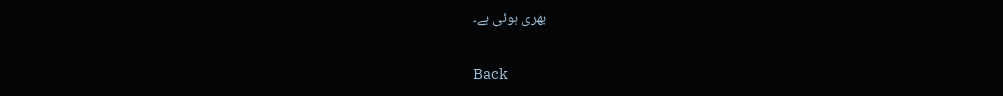بھری ہوئی ہے۔

Back